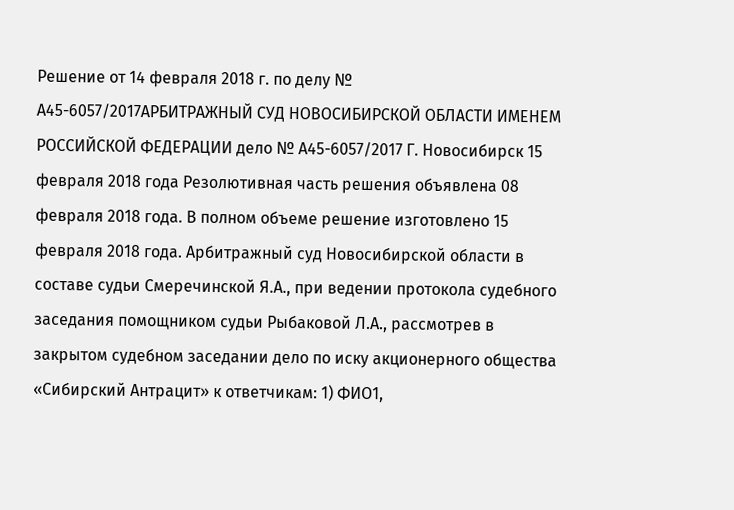Решение от 14 февраля 2018 г. по делу № А45-6057/2017АРБИТРАЖНЫЙ СУД НОВОСИБИРСКОЙ ОБЛАСТИ ИМЕНЕМ РОССИЙСКОЙ ФЕДЕРАЦИИ дело № А45-6057/2017 Г. Новосибирск 15 февраля 2018 года Резолютивная часть решения объявлена 08 февраля 2018 года. В полном объеме решение изготовлено 15 февраля 2018 года. Арбитражный суд Новосибирской области в составе судьи Смеречинской Я.А., при ведении протокола судебного заседания помощником судьи Рыбаковой Л.А., рассмотрев в закрытом судебном заседании дело по иску акционерного общества «Сибирский Антрацит» к ответчикам: 1) ФИО1,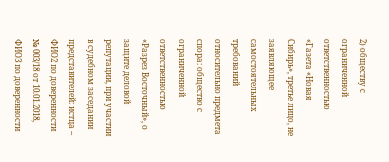2) обществу с ограниченной ответственностью «Газета «Новая Сибирь», третье лицо, не заявляющее самостоятельных требований относительно предмета спора: общество с ограниченной ответственностью «Разрез Восточный», о защите деловой репутации, при участии в судебном заседании представителей: истца – ФИО2 по доверенности № 003/18 от 10.01.2018, ФИО3 по доверенности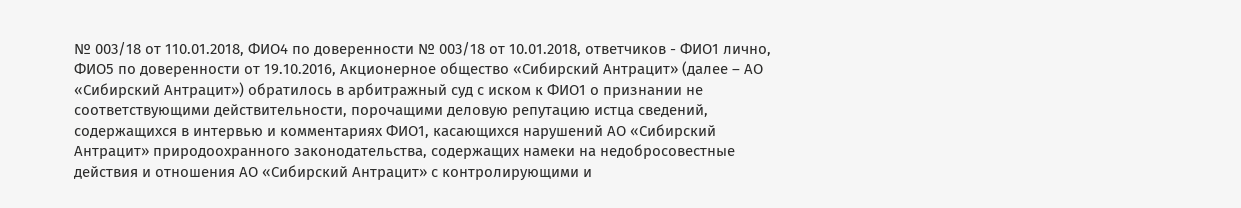№ 003/18 от 110.01.2018, ФИО4 по доверенности № 003/18 от 10.01.2018, ответчиков - ФИО1 лично, ФИО5 по доверенности от 19.10.2016, Акционерное общество «Сибирский Антрацит» (далее – АО «Сибирский Антрацит») обратилось в арбитражный суд с иском к ФИО1 о признании не соответствующими действительности, порочащими деловую репутацию истца сведений, содержащихся в интервью и комментариях ФИО1, касающихся нарушений АО «Сибирский Антрацит» природоохранного законодательства, содержащих намеки на недобросовестные действия и отношения АО «Сибирский Антрацит» с контролирующими и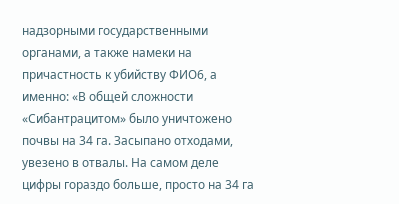надзорными государственными органами, а также намеки на причастность к убийству ФИО6, а именно: «В общей сложности «Сибантрацитом» было уничтожено почвы на 34 га. Засыпано отходами, увезено в отвалы. На самом деле цифры гораздо больше, просто на 34 га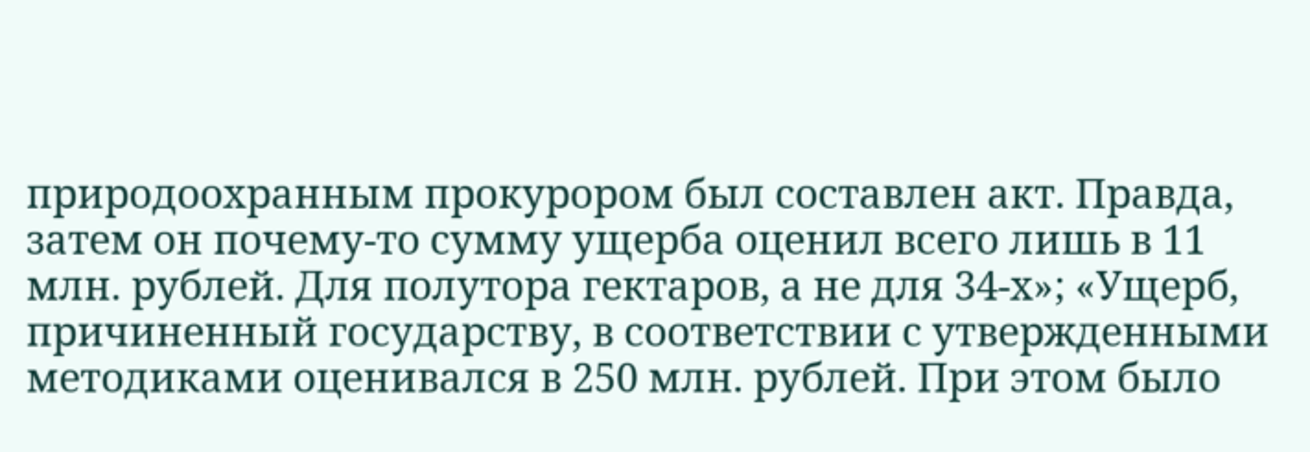природоохранным прокурором был составлен акт. Правда, затем он почему-то сумму ущерба оценил всего лишь в 11 млн. рублей. Для полутора гектаров, а не для 34-х»; «Ущерб, причиненный государству, в соответствии с утвержденными методиками оценивался в 250 млн. рублей. При этом было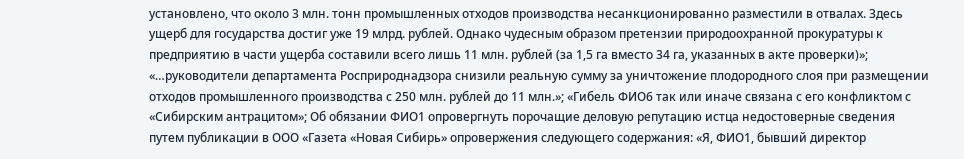установлено, что около 3 млн. тонн промышленных отходов производства несанкционированно разместили в отвалах. Здесь ущерб для государства достиг уже 19 млрд. рублей. Однако чудесным образом претензии природоохранной прокуратуры к предприятию в части ущерба составили всего лишь 11 млн. рублей (за 1,5 га вместо 34 га, указанных в акте проверки)»; «…руководители департамента Росприроднадзора снизили реальную сумму за уничтожение плодородного слоя при размещении отходов промышленного производства с 250 млн. рублей до 11 млн.»; «Гибель ФИО6 так или иначе связана с его конфликтом с «Сибирским антрацитом»; Об обязании ФИО1 опровергнуть порочащие деловую репутацию истца недостоверные сведения путем публикации в ООО «Газета «Новая Сибирь» опровержения следующего содержания: «Я, ФИО1, бывший директор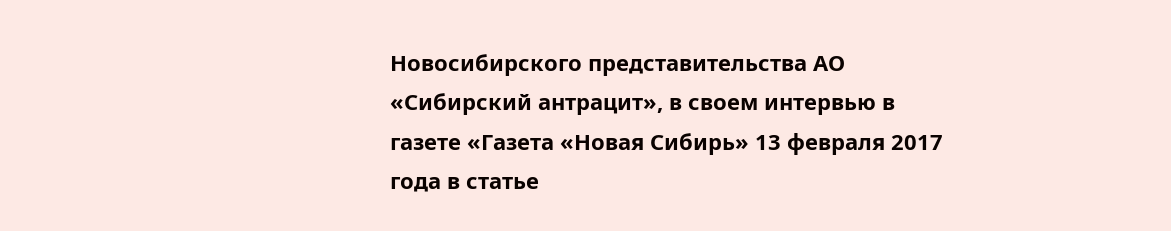Новосибирского представительства АО «Сибирский антрацит», в своем интервью в газете «Газета «Новая Сибирь» 13 февраля 2017 года в статье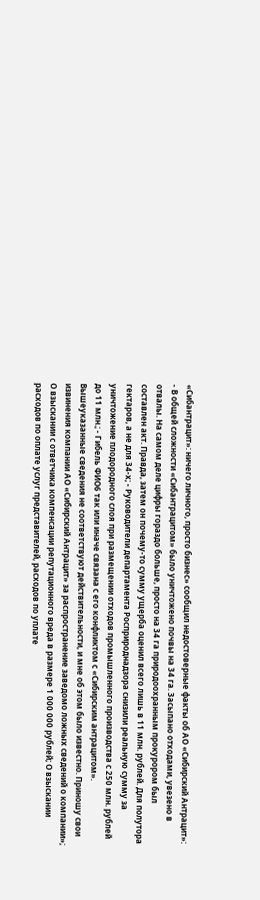«Сибантрацит»: ничего личного, просто бизнес» сообщил недостоверные факты об АО «Сибирский Антрацит»: - В общей сложности «Сибантрацитом» было уничтожено почвы на 34 га. Засыпано отходами, увезено в отвалы. На самом деле цифры гораздо больше, просто на 34 га природоохранным прокурором был составлен акт. Правда, затем он почему-то сумму ущерба оценил всего лишь в 11 млн. рублей. Для полутора гектаров, а не для 34-х; - Руководители департамента Росприроднадзора снизили реальную сумму за уничтожение плодородного слоя при размещении отходов промышленного производства с 250 млн. рублей до 11 млн.; - Гибель ФИО6 так или иначе связана с его конфликтом с «Сибирским антрацитом». Вышеуказанные сведения не соответствуют действительности, и мне об этом было известно. Приношу свои извинения компании АО «Сибирский Антрацит» за распространение заведомо ложных сведений о компании»; О взыскании с ответчика компенсации репутационного вреда в размере 1 000 000 рублей; О взыскании расходов по оплате услуг представителей, расходов по уплате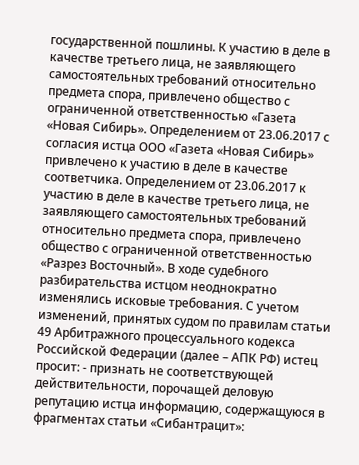государственной пошлины. К участию в деле в качестве третьего лица, не заявляющего самостоятельных требований относительно предмета спора, привлечено общество с ограниченной ответственностью «Газета «Новая Сибирь». Определением от 23.06.2017 с согласия истца ООО «Газета «Новая Сибирь» привлечено к участию в деле в качестве соответчика. Определением от 23.06.2017 к участию в деле в качестве третьего лица, не заявляющего самостоятельных требований относительно предмета спора, привлечено общество с ограниченной ответственностью «Разрез Восточный». В ходе судебного разбирательства истцом неоднократно изменялись исковые требования. С учетом изменений, принятых судом по правилам статьи 49 Арбитражного процессуального кодекса Российской Федерации (далее – АПК РФ) истец просит: - признать не соответствующей действительности, порочащей деловую репутацию истца информацию, содержащуюся в фрагментах статьи «Сибантрацит»: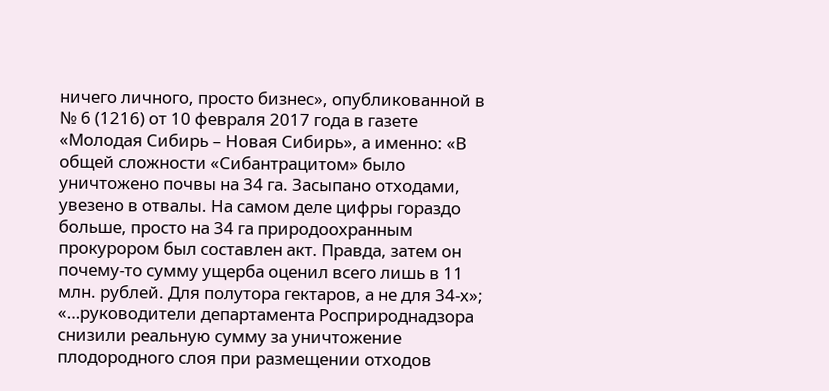ничего личного, просто бизнес», опубликованной в № 6 (1216) от 10 февраля 2017 года в газете «Молодая Сибирь – Новая Сибирь», а именно: «В общей сложности «Сибантрацитом» было уничтожено почвы на 34 га. Засыпано отходами, увезено в отвалы. На самом деле цифры гораздо больше, просто на 34 га природоохранным прокурором был составлен акт. Правда, затем он почему-то сумму ущерба оценил всего лишь в 11 млн. рублей. Для полутора гектаров, а не для 34-х»; «…руководители департамента Росприроднадзора снизили реальную сумму за уничтожение плодородного слоя при размещении отходов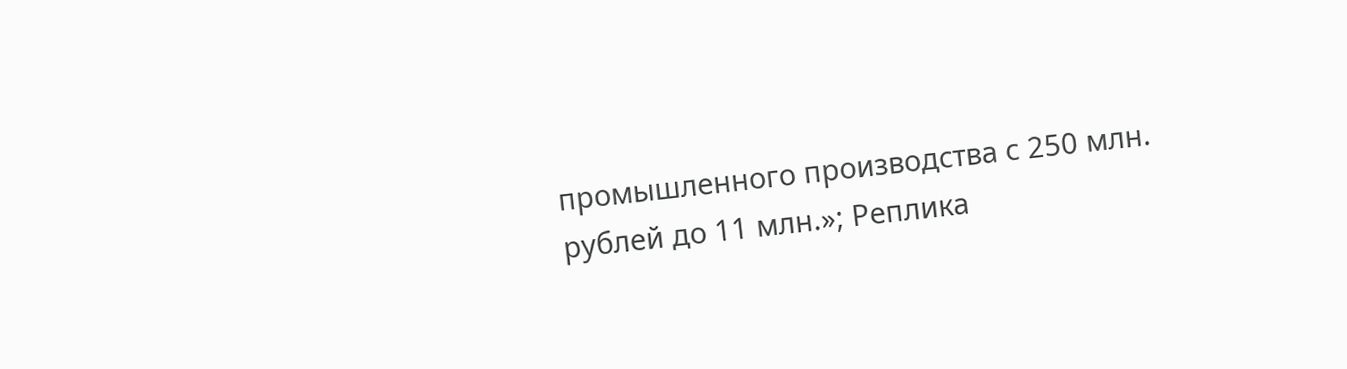промышленного производства с 250 млн. рублей до 11 млн.»; Реплика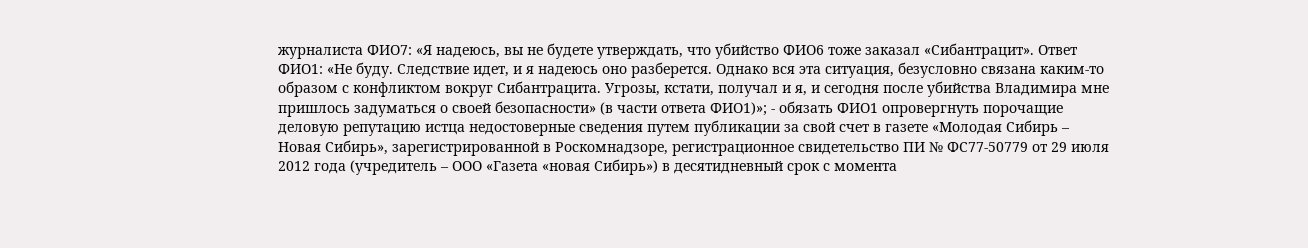журналиста ФИО7: «Я надеюсь, вы не будете утверждать, что убийство ФИО6 тоже заказал «Сибантрацит». Ответ ФИО1: «Не буду. Следствие идет, и я надеюсь оно разберется. Однако вся эта ситуация, безусловно связана каким-то образом с конфликтом вокруг Сибантрацита. Угрозы, кстати, получал и я, и сегодня после убийства Владимира мне пришлось задуматься о своей безопасности» (в части ответа ФИО1)»; - обязать ФИО1 опровергнуть порочащие деловую репутацию истца недостоверные сведения путем публикации за свой счет в газете «Молодая Сибирь – Новая Сибирь», зарегистрированной в Роскомнадзоре, регистрационное свидетельство ПИ № ФС77-50779 от 29 июля 2012 года (учредитель – ООО «Газета «новая Сибирь») в десятидневный срок с момента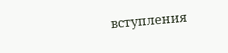вступления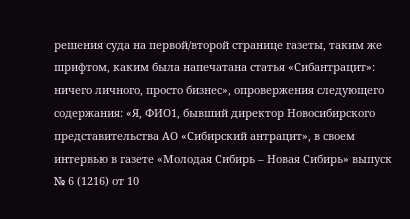решения суда на первой/второй странице газеты, таким же шрифтом, каким была напечатана статья «Сибантрацит»: ничего личного, просто бизнес», опровержения следующего содержания: «Я, ФИО1, бывший директор Новосибирского представительства АО «Сибирский антрацит», в своем интервью в газете «Молодая Сибирь – Новая Сибирь» выпуск № 6 (1216) от 10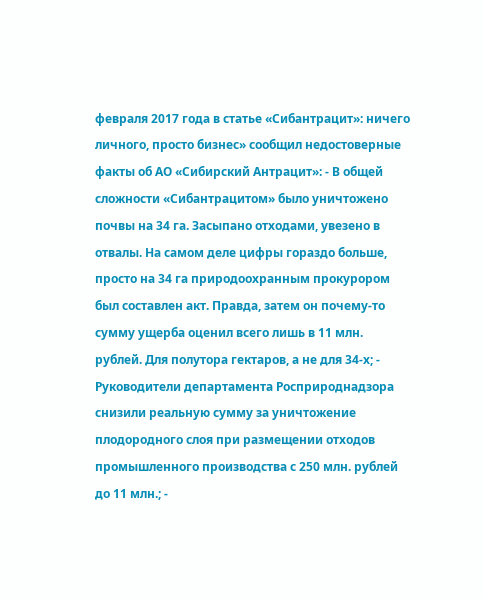февраля 2017 года в статье «Сибантрацит»: ничего личного, просто бизнес» сообщил недостоверные факты об АО «Сибирский Антрацит»: - В общей сложности «Сибантрацитом» было уничтожено почвы на 34 га. Засыпано отходами, увезено в отвалы. На самом деле цифры гораздо больше, просто на 34 га природоохранным прокурором был составлен акт. Правда, затем он почему-то сумму ущерба оценил всего лишь в 11 млн. рублей. Для полутора гектаров, а не для 34-х; - Руководители департамента Росприроднадзора снизили реальную сумму за уничтожение плодородного слоя при размещении отходов промышленного производства с 250 млн. рублей до 11 млн.; -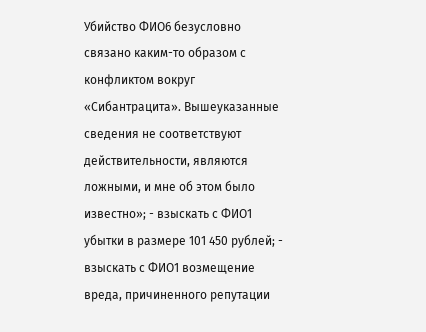Убийство ФИО6 безусловно связано каким-то образом с конфликтом вокруг «Сибантрацита». Вышеуказанные сведения не соответствуют действительности, являются ложными, и мне об этом было известно»; - взыскать с ФИО1 убытки в размере 101 450 рублей; - взыскать с ФИО1 возмещение вреда, причиненного репутации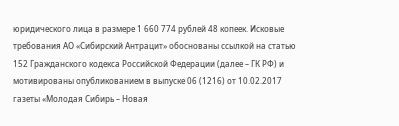юридического лица в размере 1 660 774 рублей 48 копеек. Исковые требования АО «Сибирский Антрацит» обоснованы ссылкой на статью 152 Гражданского кодекса Российской Федерации (далее – ГК РФ) и мотивированы опубликованием в выпуске 06 (1216) от 10.02.2017 газеты «Молодая Сибирь – Новая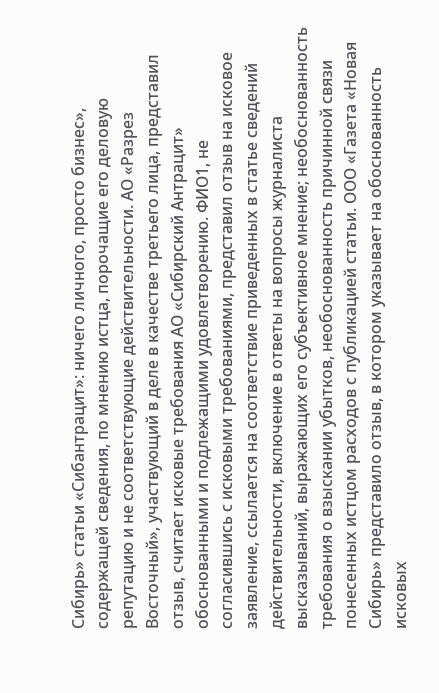Сибирь» статьи «Сибантрацит»: ничего личного, просто бизнес», содержащей сведения, по мнению истца, порочащие его деловую репутацию и не соответствующие действительности. АО «Разрез Восточный», участвующий в деле в качестве третьего лица, представил отзыв, считает исковые требования АО «Сибирский Антрацит» обоснованными и подлежащими удовлетворению. ФИО1, не согласившись с исковыми требованиями, представил отзыв на исковое заявление, ссылается на соответствие приведенных в статье сведений действительности, включение в ответы на вопросы журналиста высказываний, выражающих его субъективное мнение; необоснованность требования о взыскании убытков, необоснованность причинной связи понесенных истцом расходов с публикацией статьи. ООО «Газета «Новая Сибирь» представило отзыв, в котором указывает на обоснованность исковых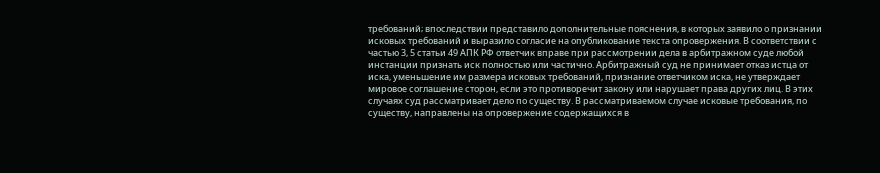требований; впоследствии представило дополнительные пояснения, в которых заявило о признании исковых требований и выразило согласие на опубликование текста опровержения. В соответствии с частью 3, 5 статьи 49 АПК РФ ответчик вправе при рассмотрении дела в арбитражном суде любой инстанции признать иск полностью или частично. Арбитражный суд не принимает отказ истца от иска, уменьшение им размера исковых требований, признание ответчиком иска, не утверждает мировое соглашение сторон, если это противоречит закону или нарушает права других лиц. В этих случаях суд рассматривает дело по существу. В рассматриваемом случае исковые требования, по существу, направлены на опровержение содержащихся в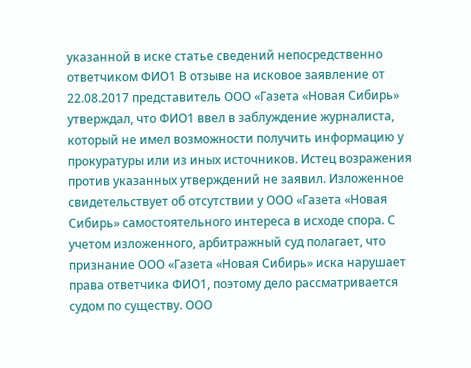указанной в иске статье сведений непосредственно ответчиком ФИО1 В отзыве на исковое заявление от 22.08.2017 представитель ООО «Газета «Новая Сибирь» утверждал, что ФИО1 ввел в заблуждение журналиста, который не имел возможности получить информацию у прокуратуры или из иных источников. Истец возражения против указанных утверждений не заявил. Изложенное свидетельствует об отсутствии у ООО «Газета «Новая Сибирь» самостоятельного интереса в исходе спора. С учетом изложенного, арбитражный суд полагает, что признание ООО «Газета «Новая Сибирь» иска нарушает права ответчика ФИО1, поэтому дело рассматривается судом по существу. ООО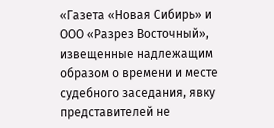«Газета «Новая Сибирь» и ООО «Разрез Восточный», извещенные надлежащим образом о времени и месте судебного заседания, явку представителей не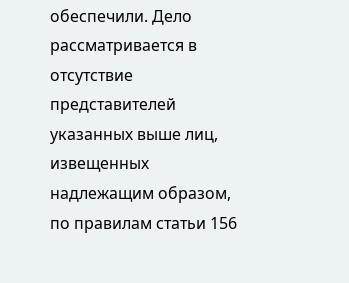обеспечили. Дело рассматривается в отсутствие представителей указанных выше лиц, извещенных надлежащим образом, по правилам статьи 156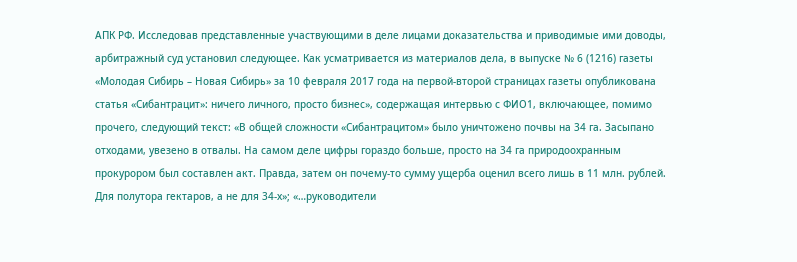АПК РФ. Исследовав представленные участвующими в деле лицами доказательства и приводимые ими доводы, арбитражный суд установил следующее. Как усматривается из материалов дела, в выпуске № 6 (1216) газеты «Молодая Сибирь – Новая Сибирь» за 10 февраля 2017 года на первой-второй страницах газеты опубликована статья «Сибантрацит»: ничего личного, просто бизнес», содержащая интервью с ФИО1, включающее, помимо прочего, следующий текст: «В общей сложности «Сибантрацитом» было уничтожено почвы на 34 га. Засыпано отходами, увезено в отвалы. На самом деле цифры гораздо больше, просто на 34 га природоохранным прокурором был составлен акт. Правда, затем он почему-то сумму ущерба оценил всего лишь в 11 млн. рублей. Для полутора гектаров, а не для 34-х»; «…руководители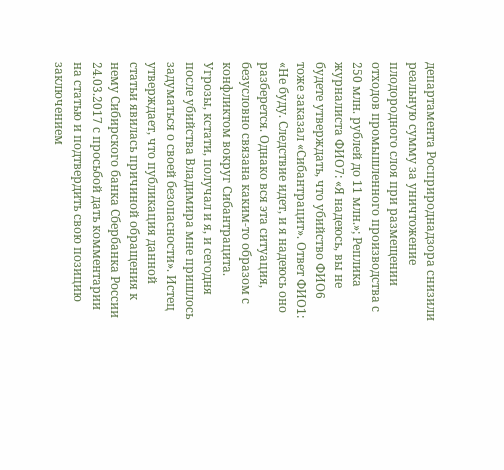департамента Росприроднадзора снизили реальную сумму за уничтожение плодородного слоя при размещении отходов промышленного производства с 250 млн. рублей до 11 млн.»; Реплика журналиста ФИО7: «Я надеюсь, вы не будете утверждать, что убийство ФИО6 тоже заказал «Сибантрацит». Ответ ФИО1: «Не буду. Следствие идет, и я надеюсь оно разберется. Однако вся эта ситуация, безусловно связана каким-то образом с конфликтом вокруг Сибантрацита. Угрозы, кстати, получал и я, и сегодня после убийства Владимира мне пришлось задуматься о своей безопасности». Истец утверждает, что публикация данной статьи явилась причиной обращения к нему Сибирского банка Сбербанка России 24.03.2017 с просьбой дать комментарии на статью и подтвердить свою позицию заключением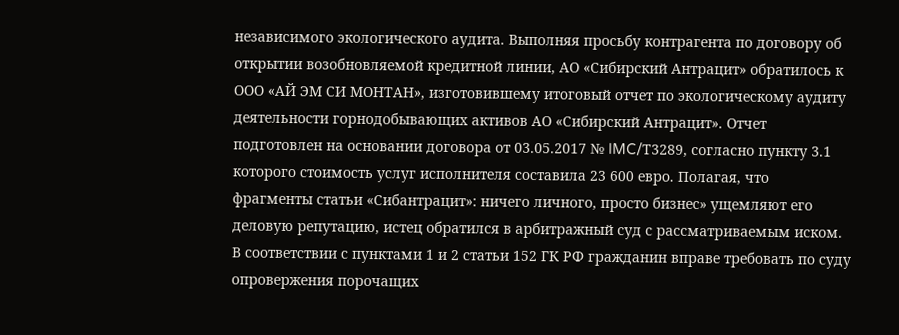независимого экологического аудита. Выполняя просьбу контрагента по договору об открытии возобновляемой кредитной линии, АО «Сибирский Антрацит» обратилось к ООО «АЙ ЭМ СИ МОНТАН», изготовившему итоговый отчет по экологическому аудиту деятельности горнодобывающих активов АО «Сибирский Антрацит». Отчет подготовлен на основании договора от 03.05.2017 № IMC/Т3289, согласно пункту 3.1 которого стоимость услуг исполнителя составила 23 600 евро. Полагая, что фрагменты статьи «Сибантрацит»: ничего личного, просто бизнес» ущемляют его деловую репутацию, истец обратился в арбитражный суд с рассматриваемым иском. В соответствии с пунктами 1 и 2 статьи 152 ГК РФ гражданин вправе требовать по суду опровержения порочащих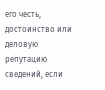его честь, достоинство или деловую репутацию сведений, если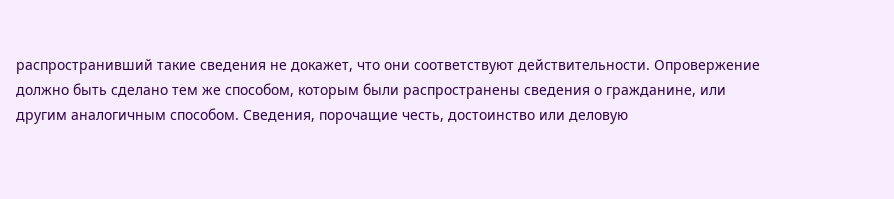распространивший такие сведения не докажет, что они соответствуют действительности. Опровержение должно быть сделано тем же способом, которым были распространены сведения о гражданине, или другим аналогичным способом. Сведения, порочащие честь, достоинство или деловую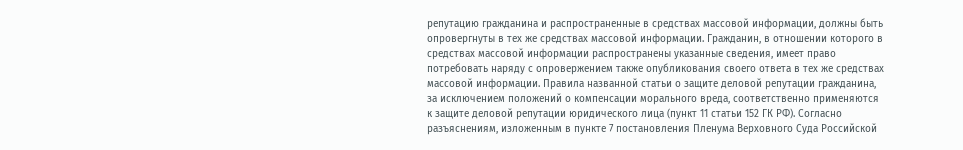репутацию гражданина и распространенные в средствах массовой информации, должны быть опровергнуты в тех же средствах массовой информации. Гражданин, в отношении которого в средствах массовой информации распространены указанные сведения, имеет право потребовать наряду с опровержением также опубликования своего ответа в тех же средствах массовой информации. Правила названной статьи о защите деловой репутации гражданина, за исключением положений о компенсации морального вреда, соответственно применяются к защите деловой репутации юридического лица (пункт 11 статьи 152 ГК РФ). Согласно разъяснениям, изложенным в пункте 7 постановления Пленума Верховного Суда Российской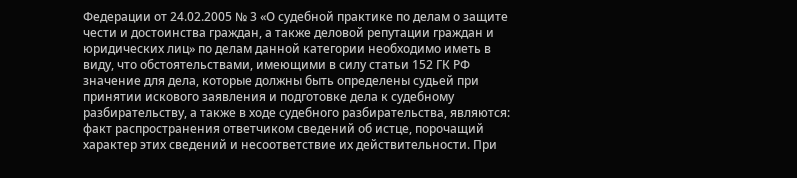Федерации от 24.02.2005 № 3 «О судебной практике по делам о защите чести и достоинства граждан, а также деловой репутации граждан и юридических лиц» по делам данной категории необходимо иметь в виду, что обстоятельствами, имеющими в силу статьи 152 ГК РФ значение для дела, которые должны быть определены судьей при принятии искового заявления и подготовке дела к судебному разбирательству, а также в ходе судебного разбирательства, являются: факт распространения ответчиком сведений об истце, порочащий характер этих сведений и несоответствие их действительности. При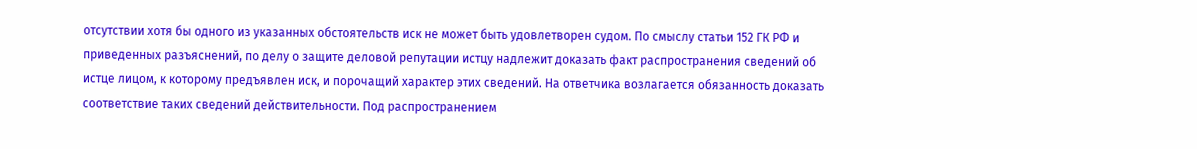отсутствии хотя бы одного из указанных обстоятельств иск не может быть удовлетворен судом. По смыслу статьи 152 ГК РФ и приведенных разъяснений, по делу о защите деловой репутации истцу надлежит доказать факт распространения сведений об истце лицом, к которому предъявлен иск, и порочащий характер этих сведений. На ответчика возлагается обязанность доказать соответствие таких сведений действительности. Под распространением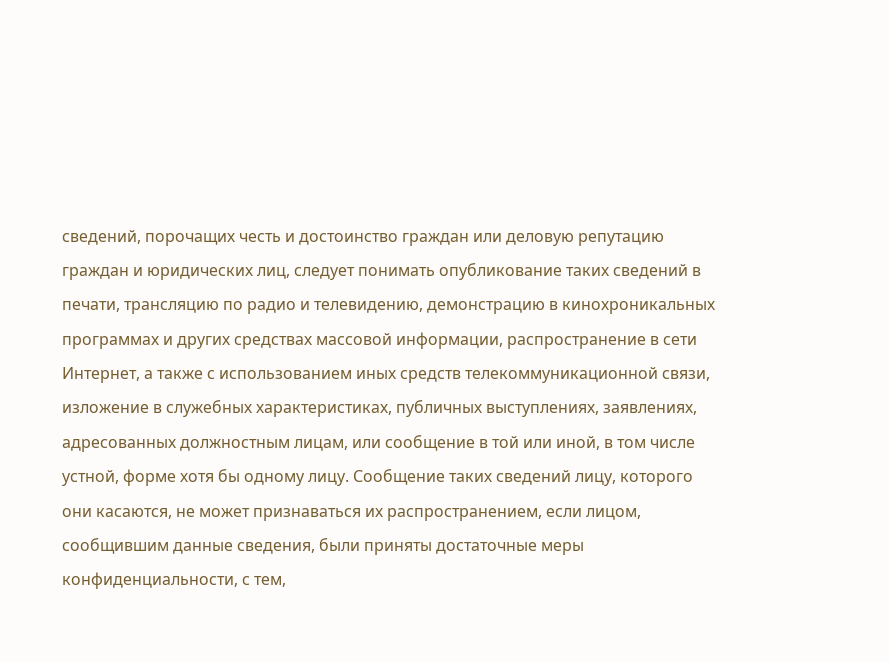сведений, порочащих честь и достоинство граждан или деловую репутацию граждан и юридических лиц, следует понимать опубликование таких сведений в печати, трансляцию по радио и телевидению, демонстрацию в кинохроникальных программах и других средствах массовой информации, распространение в сети Интернет, а также с использованием иных средств телекоммуникационной связи, изложение в служебных характеристиках, публичных выступлениях, заявлениях, адресованных должностным лицам, или сообщение в той или иной, в том числе устной, форме хотя бы одному лицу. Сообщение таких сведений лицу, которого они касаются, не может признаваться их распространением, если лицом, сообщившим данные сведения, были приняты достаточные меры конфиденциальности, с тем,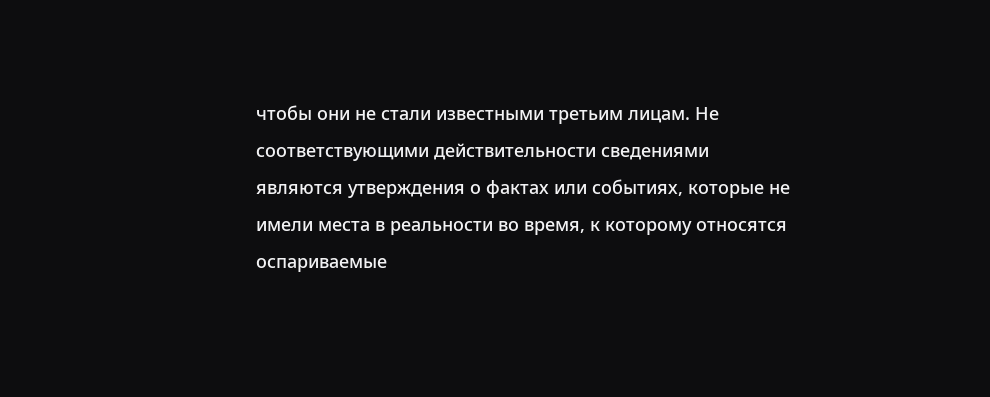чтобы они не стали известными третьим лицам. Не соответствующими действительности сведениями являются утверждения о фактах или событиях, которые не имели места в реальности во время, к которому относятся оспариваемые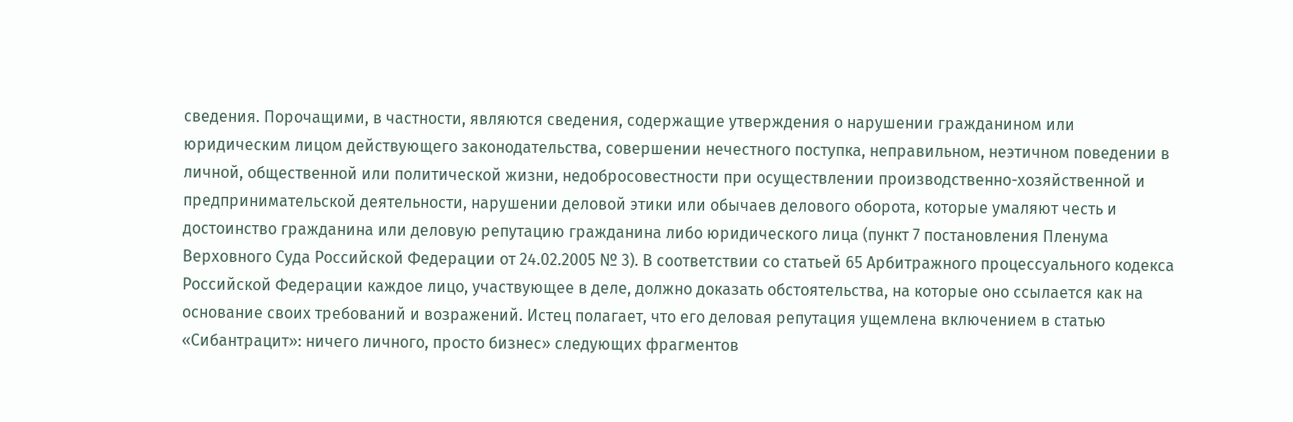сведения. Порочащими, в частности, являются сведения, содержащие утверждения о нарушении гражданином или юридическим лицом действующего законодательства, совершении нечестного поступка, неправильном, неэтичном поведении в личной, общественной или политической жизни, недобросовестности при осуществлении производственно-хозяйственной и предпринимательской деятельности, нарушении деловой этики или обычаев делового оборота, которые умаляют честь и достоинство гражданина или деловую репутацию гражданина либо юридического лица (пункт 7 постановления Пленума Верховного Суда Российской Федерации от 24.02.2005 № 3). В соответствии со статьей 65 Арбитражного процессуального кодекса Российской Федерации каждое лицо, участвующее в деле, должно доказать обстоятельства, на которые оно ссылается как на основание своих требований и возражений. Истец полагает, что его деловая репутация ущемлена включением в статью «Сибантрацит»: ничего личного, просто бизнес» следующих фрагментов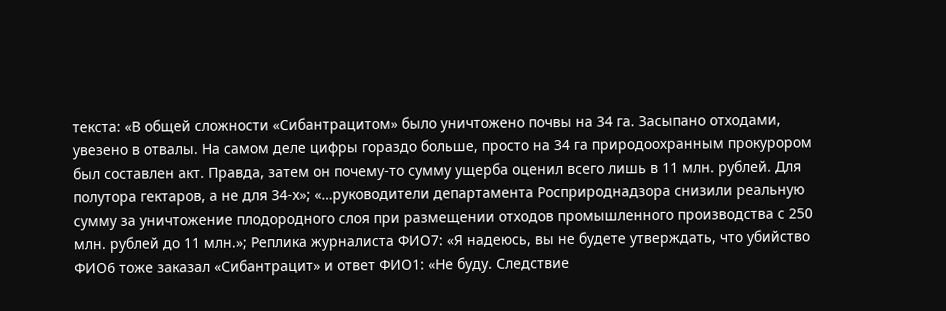текста: «В общей сложности «Сибантрацитом» было уничтожено почвы на 34 га. Засыпано отходами, увезено в отвалы. На самом деле цифры гораздо больше, просто на 34 га природоохранным прокурором был составлен акт. Правда, затем он почему-то сумму ущерба оценил всего лишь в 11 млн. рублей. Для полутора гектаров, а не для 34-х»; «…руководители департамента Росприроднадзора снизили реальную сумму за уничтожение плодородного слоя при размещении отходов промышленного производства с 250 млн. рублей до 11 млн.»; Реплика журналиста ФИО7: «Я надеюсь, вы не будете утверждать, что убийство ФИО6 тоже заказал «Сибантрацит» и ответ ФИО1: «Не буду. Следствие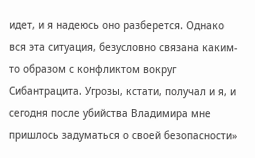идет, и я надеюсь оно разберется. Однако вся эта ситуация, безусловно связана каким-то образом с конфликтом вокруг Сибантрацита. Угрозы, кстати, получал и я, и сегодня после убийства Владимира мне пришлось задуматься о своей безопасности»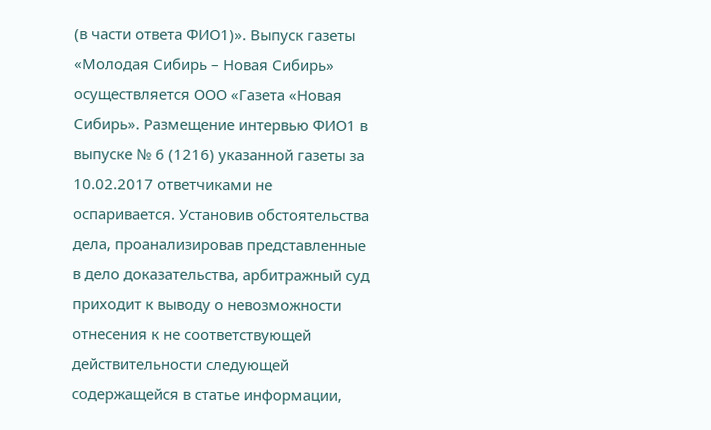(в части ответа ФИО1)». Выпуск газеты «Молодая Сибирь – Новая Сибирь» осуществляется ООО «Газета «Новая Сибирь». Размещение интервью ФИО1 в выпуске № 6 (1216) указанной газеты за 10.02.2017 ответчиками не оспаривается. Установив обстоятельства дела, проанализировав представленные в дело доказательства, арбитражный суд приходит к выводу о невозможности отнесения к не соответствующей действительности следующей содержащейся в статье информации,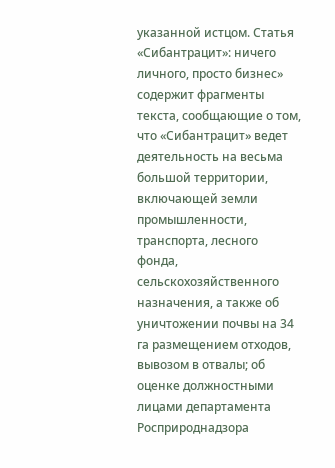указанной истцом. Статья «Сибантрацит»: ничего личного, просто бизнес» содержит фрагменты текста, сообщающие о том, что «Сибантрацит» ведет деятельность на весьма большой территории, включающей земли промышленности, транспорта, лесного фонда, сельскохозяйственного назначения, а также об уничтожении почвы на 34 га размещением отходов, вывозом в отвалы; об оценке должностными лицами департамента Росприроднадзора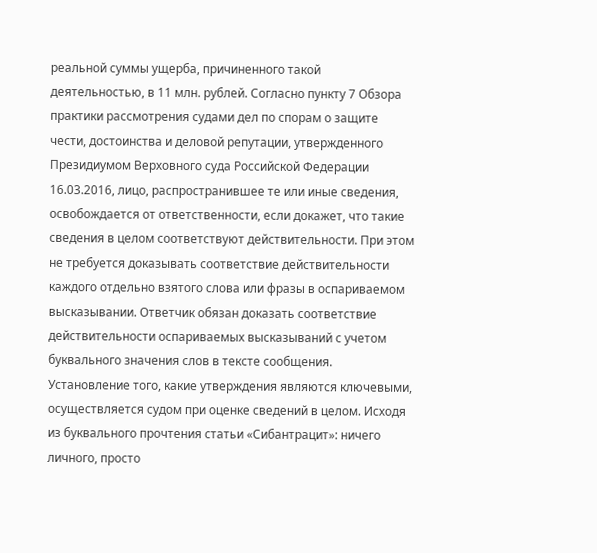реальной суммы ущерба, причиненного такой деятельностью, в 11 млн. рублей. Согласно пункту 7 Обзора практики рассмотрения судами дел по спорам о защите чести, достоинства и деловой репутации, утвержденного Президиумом Верховного суда Российской Федерации 16.03.2016, лицо, распространившее те или иные сведения, освобождается от ответственности, если докажет, что такие сведения в целом соответствуют действительности. При этом не требуется доказывать соответствие действительности каждого отдельно взятого слова или фразы в оспариваемом высказывании. Ответчик обязан доказать соответствие действительности оспариваемых высказываний с учетом буквального значения слов в тексте сообщения. Установление того, какие утверждения являются ключевыми, осуществляется судом при оценке сведений в целом. Исходя из буквального прочтения статьи «Сибантрацит»: ничего личного, просто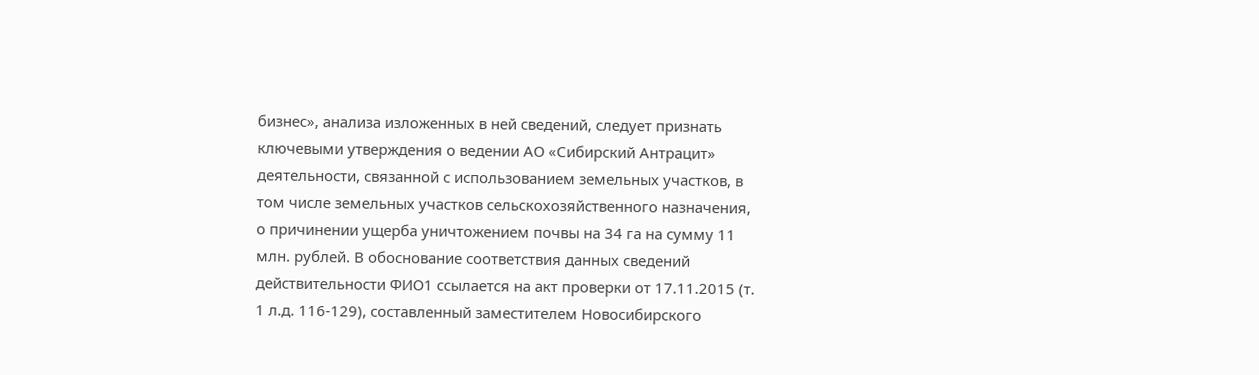бизнес», анализа изложенных в ней сведений, следует признать ключевыми утверждения о ведении АО «Сибирский Антрацит» деятельности, связанной с использованием земельных участков, в том числе земельных участков сельскохозяйственного назначения, о причинении ущерба уничтожением почвы на 34 га на сумму 11 млн. рублей. В обоснование соответствия данных сведений действительности ФИО1 ссылается на акт проверки от 17.11.2015 (т. 1 л.д. 116-129), составленный заместителем Новосибирского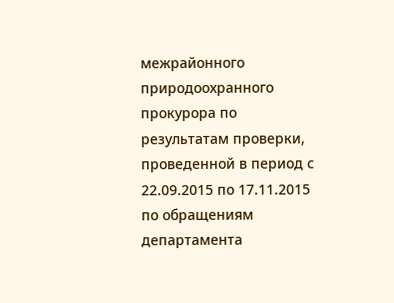межрайонного природоохранного прокурора по результатам проверки, проведенной в период с 22.09.2015 по 17.11.2015 по обращениям департамента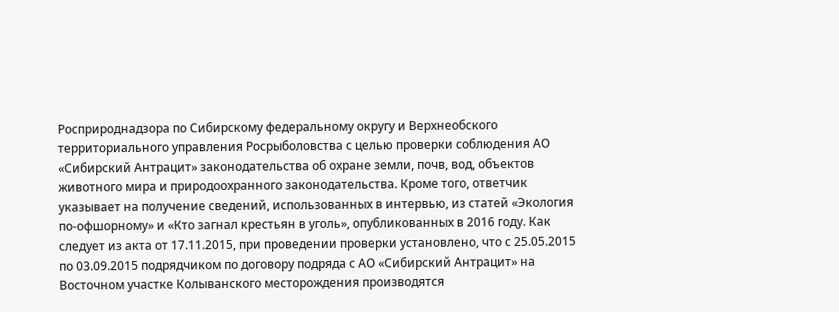Росприроднадзора по Сибирскому федеральному округу и Верхнеобского территориального управления Росрыболовства с целью проверки соблюдения АО «Сибирский Антрацит» законодательства об охране земли, почв, вод, объектов животного мира и природоохранного законодательства. Кроме того, ответчик указывает на получение сведений, использованных в интервью, из статей «Экология по-офшорному» и «Кто загнал крестьян в уголь», опубликованных в 2016 году. Как следует из акта от 17.11.2015, при проведении проверки установлено, что с 25.05.2015 по 03.09.2015 подрядчиком по договору подряда с АО «Сибирский Антрацит» на Восточном участке Колыванского месторождения производятся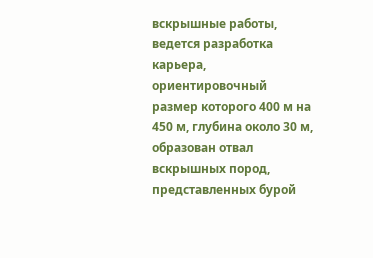вскрышные работы, ведется разработка карьера, ориентировочный размер которого 400 м на 450 м, глубина около 30 м, образован отвал вскрышных пород, представленных бурой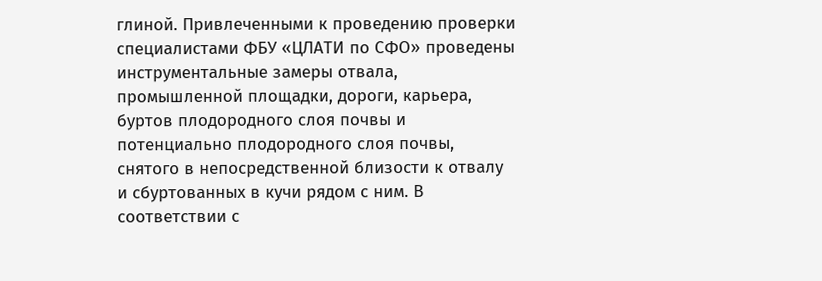глиной. Привлеченными к проведению проверки специалистами ФБУ «ЦЛАТИ по СФО» проведены инструментальные замеры отвала, промышленной площадки, дороги, карьера, буртов плодородного слоя почвы и потенциально плодородного слоя почвы, снятого в непосредственной близости к отвалу и сбуртованных в кучи рядом с ним. В соответствии с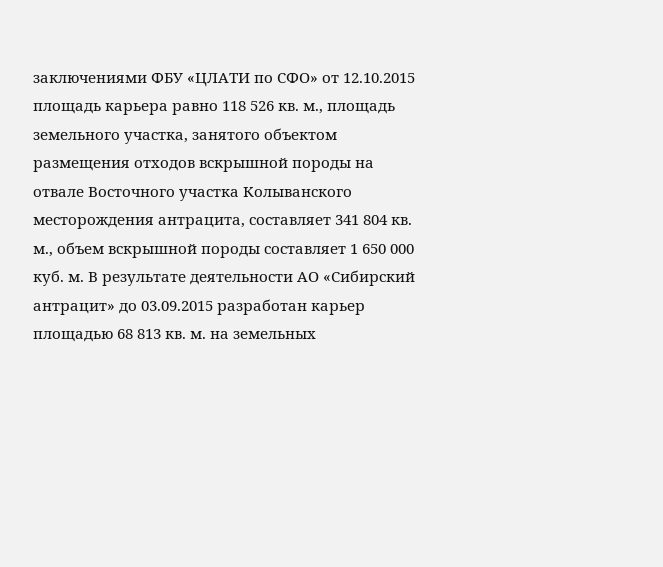заключениями ФБУ «ЦЛАТИ по СФО» от 12.10.2015 площадь карьера равно 118 526 кв. м., площадь земельного участка, занятого объектом размещения отходов вскрышной породы на отвале Восточного участка Колыванского месторождения антрацита, составляет 341 804 кв. м., объем вскрышной породы составляет 1 650 000 куб. м. В результате деятельности АО «Сибирский антрацит» до 03.09.2015 разработан карьер площадью 68 813 кв. м. на земельных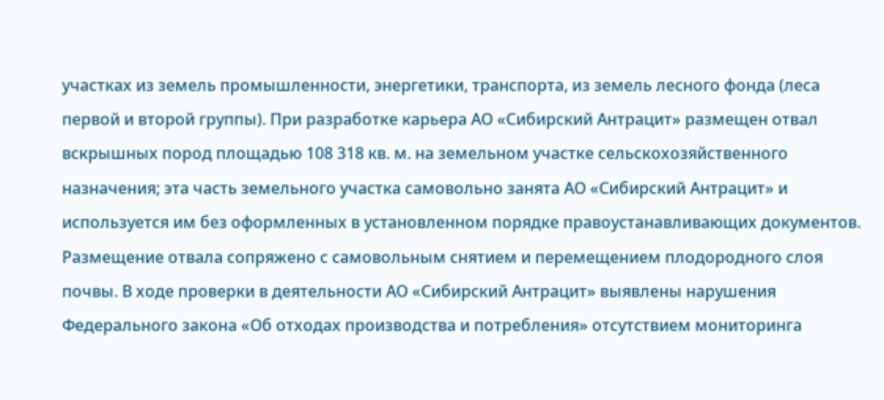участках из земель промышленности, энергетики, транспорта, из земель лесного фонда (леса первой и второй группы). При разработке карьера АО «Сибирский Антрацит» размещен отвал вскрышных пород площадью 108 318 кв. м. на земельном участке сельскохозяйственного назначения; эта часть земельного участка самовольно занята АО «Сибирский Антрацит» и используется им без оформленных в установленном порядке правоустанавливающих документов. Размещение отвала сопряжено с самовольным снятием и перемещением плодородного слоя почвы. В ходе проверки в деятельности АО «Сибирский Антрацит» выявлены нарушения Федерального закона «Об отходах производства и потребления» отсутствием мониторинга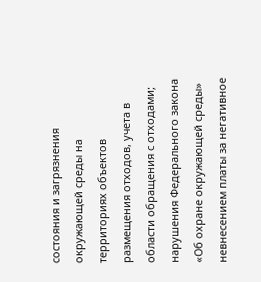состояния и загрязнения окружающей среды на территориях объектов размещения отходов, учета в области обращения с отходами; нарушения Федерального закона «Об охране окружающей среды» невнесением платы за негативное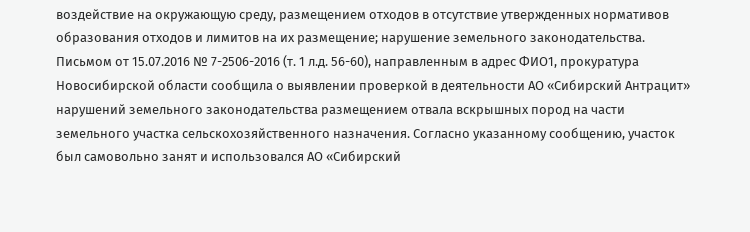воздействие на окружающую среду, размещением отходов в отсутствие утвержденных нормативов образования отходов и лимитов на их размещение; нарушение земельного законодательства. Письмом от 15.07.2016 № 7-2506-2016 (т. 1 л.д. 56-60), направленным в адрес ФИО1, прокуратура Новосибирской области сообщила о выявлении проверкой в деятельности АО «Сибирский Антрацит» нарушений земельного законодательства размещением отвала вскрышных пород на части земельного участка сельскохозяйственного назначения. Согласно указанному сообщению, участок был самовольно занят и использовался АО «Сибирский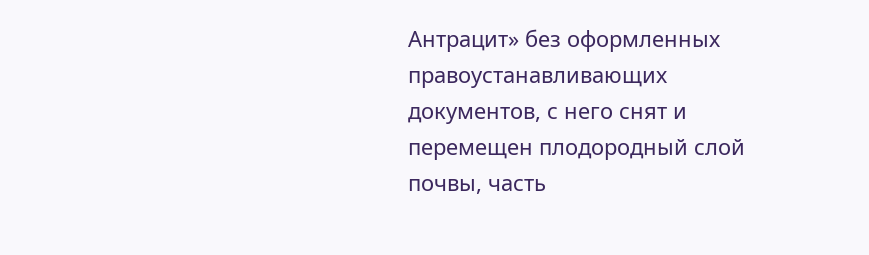Антрацит» без оформленных правоустанавливающих документов, с него снят и перемещен плодородный слой почвы, часть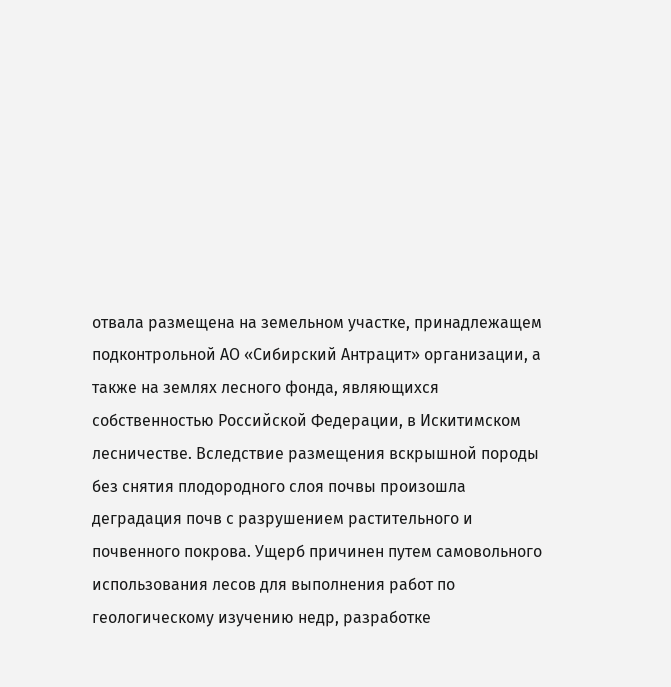отвала размещена на земельном участке, принадлежащем подконтрольной АО «Сибирский Антрацит» организации, а также на землях лесного фонда, являющихся собственностью Российской Федерации, в Искитимском лесничестве. Вследствие размещения вскрышной породы без снятия плодородного слоя почвы произошла деградация почв с разрушением растительного и почвенного покрова. Ущерб причинен путем самовольного использования лесов для выполнения работ по геологическому изучению недр, разработке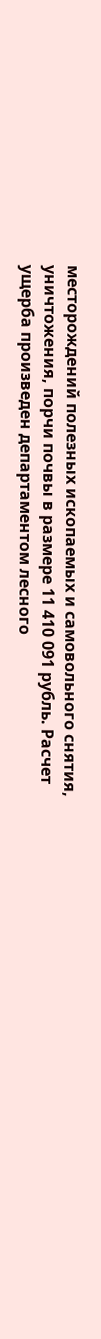месторождений полезных ископаемых и самовольного снятия, уничтожения, порчи почвы в размере 11 410 091 рубль. Расчет ущерба произведен департаментом лесного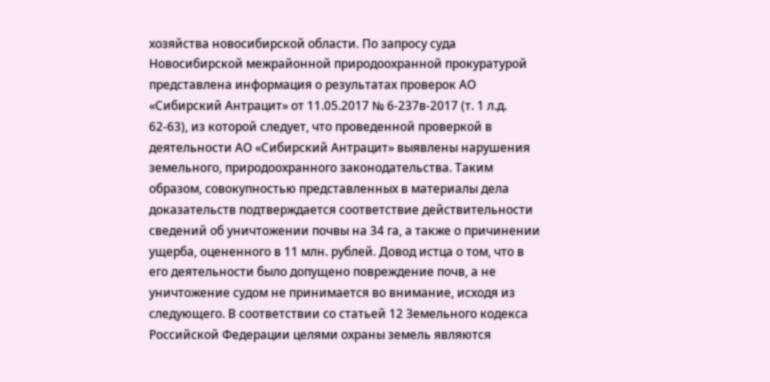хозяйства новосибирской области. По запросу суда Новосибирской межрайонной природоохранной прокуратурой представлена информация о результатах проверок АО «Сибирский Антрацит» от 11.05.2017 № 6-237в-2017 (т. 1 л.д. 62-63), из которой следует, что проведенной проверкой в деятельности АО «Сибирский Антрацит» выявлены нарушения земельного, природоохранного законодательства. Таким образом, совокупностью представленных в материалы дела доказательств подтверждается соответствие действительности сведений об уничтожении почвы на 34 га, а также о причинении ущерба, оцененного в 11 млн. рублей. Довод истца о том, что в его деятельности было допущено повреждение почв, а не уничтожение судом не принимается во внимание, исходя из следующего. В соответствии со статьей 12 Земельного кодекса Российской Федерации целями охраны земель являются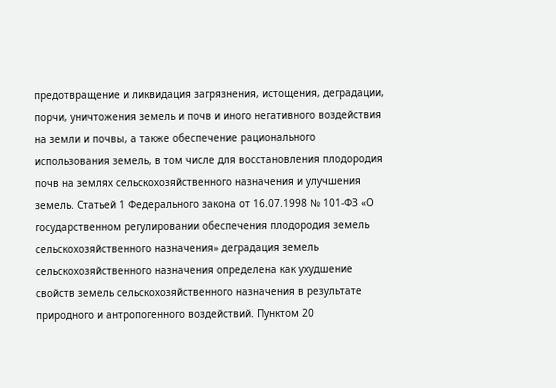предотвращение и ликвидация загрязнения, истощения, деградации, порчи, уничтожения земель и почв и иного негативного воздействия на земли и почвы, а также обеспечение рационального использования земель, в том числе для восстановления плодородия почв на землях сельскохозяйственного назначения и улучшения земель. Статьей 1 Федерального закона от 16.07.1998 № 101-ФЗ «О государственном регулировании обеспечения плодородия земель сельскохозяйственного назначения» деградация земель сельскохозяйственного назначения определена как ухудшение свойств земель сельскохозяйственного назначения в результате природного и антропогенного воздействий. Пунктом 20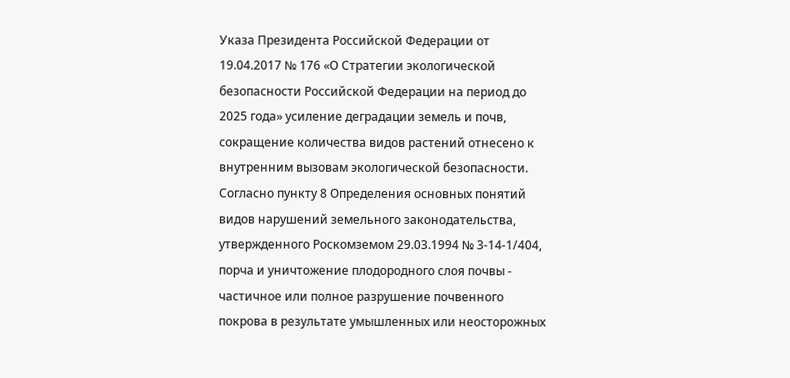Указа Президента Российской Федерации от 19.04.2017 № 176 «О Стратегии экологической безопасности Российской Федерации на период до 2025 года» усиление деградации земель и почв, сокращение количества видов растений отнесено к внутренним вызовам экологической безопасности. Согласно пункту 8 Определения основных понятий видов нарушений земельного законодательства, утвержденного Роскомземом 29.03.1994 № 3-14-1/404, порча и уничтожение плодородного слоя почвы - частичное или полное разрушение почвенного покрова в результате умышленных или неосторожных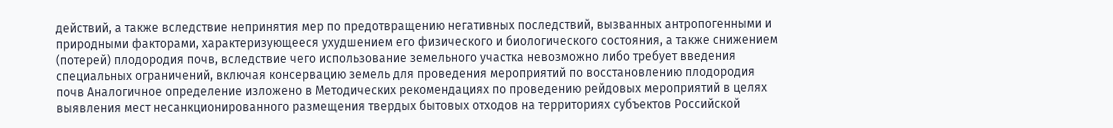действий, а также вследствие непринятия мер по предотвращению негативных последствий, вызванных антропогенными и природными факторами, характеризующееся ухудшением его физического и биологического состояния, а также снижением (потерей) плодородия почв, вследствие чего использование земельного участка невозможно либо требует введения специальных ограничений, включая консервацию земель для проведения мероприятий по восстановлению плодородия почв Аналогичное определение изложено в Методических рекомендациях по проведению рейдовых мероприятий в целях выявления мест несанкционированного размещения твердых бытовых отходов на территориях субъектов Российской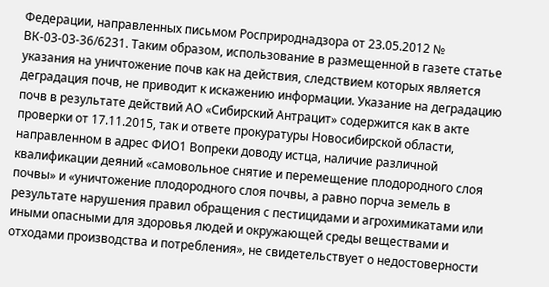Федерации, направленных письмом Росприроднадзора от 23.05.2012 № ВК-03-03-36/6231. Таким образом, использование в размещенной в газете статье указания на уничтожение почв как на действия, следствием которых является деградация почв, не приводит к искажению информации. Указание на деградацию почв в результате действий АО «Сибирский Антрацит» содержится как в акте проверки от 17.11.2015, так и ответе прокуратуры Новосибирской области, направленном в адрес ФИО1 Вопреки доводу истца, наличие различной квалификации деяний «самовольное снятие и перемещение плодородного слоя почвы» и «уничтожение плодородного слоя почвы, а равно порча земель в результате нарушения правил обращения с пестицидами и агрохимикатами или иными опасными для здоровья людей и окружающей среды веществами и отходами производства и потребления», не свидетельствует о недостоверности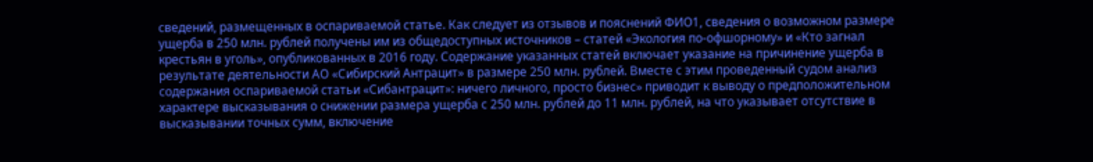сведений, размещенных в оспариваемой статье. Как следует из отзывов и пояснений ФИО1, сведения о возможном размере ущерба в 250 млн. рублей получены им из общедоступных источников – статей «Экология по-офшорному» и «Кто загнал крестьян в уголь», опубликованных в 2016 году. Содержание указанных статей включает указание на причинение ущерба в результате деятельности АО «Сибирский Антрацит» в размере 250 млн. рублей. Вместе с этим проведенный судом анализ содержания оспариваемой статьи «Сибантрацит»: ничего личного, просто бизнес» приводит к выводу о предположительном характере высказывания о снижении размера ущерба с 250 млн. рублей до 11 млн. рублей, на что указывает отсутствие в высказывании точных сумм, включение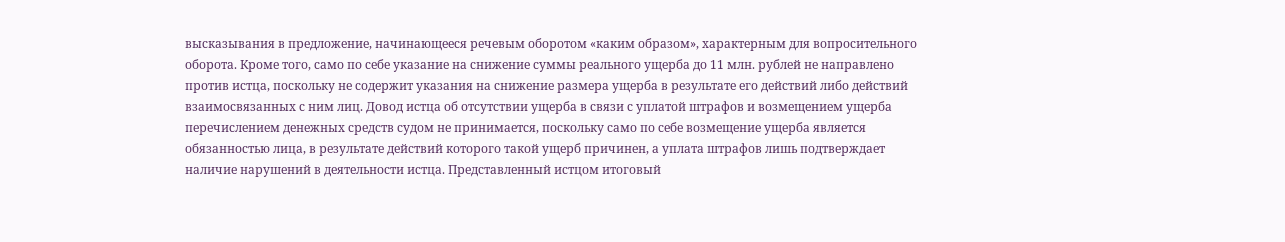высказывания в предложение, начинающееся речевым оборотом «каким образом», характерным для вопросительного оборота. Кроме того, само по себе указание на снижение суммы реального ущерба до 11 млн. рублей не направлено против истца, поскольку не содержит указания на снижение размера ущерба в результате его действий либо действий взаимосвязанных с ним лиц. Довод истца об отсутствии ущерба в связи с уплатой штрафов и возмещением ущерба перечислением денежных средств судом не принимается, поскольку само по себе возмещение ущерба является обязанностью лица, в результате действий которого такой ущерб причинен, а уплата штрафов лишь подтверждает наличие нарушений в деятельности истца. Представленный истцом итоговый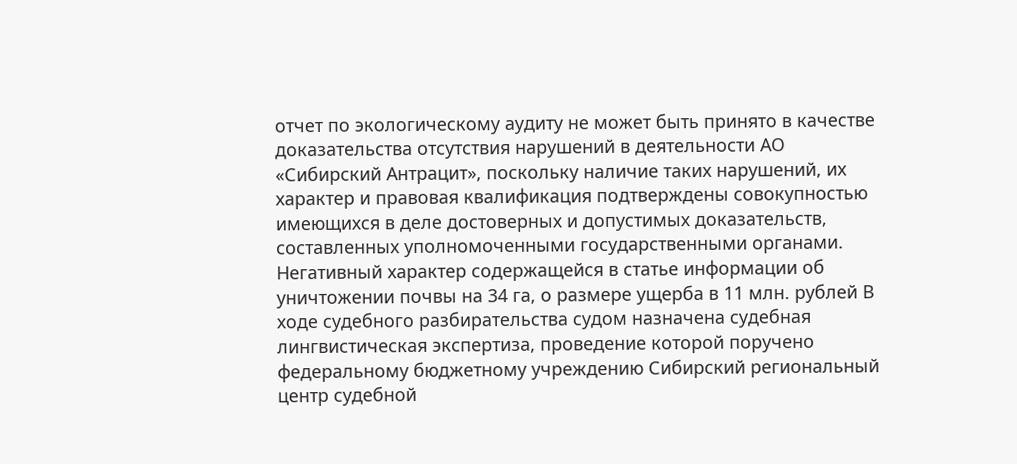отчет по экологическому аудиту не может быть принято в качестве доказательства отсутствия нарушений в деятельности АО «Сибирский Антрацит», поскольку наличие таких нарушений, их характер и правовая квалификация подтверждены совокупностью имеющихся в деле достоверных и допустимых доказательств, составленных уполномоченными государственными органами. Негативный характер содержащейся в статье информации об уничтожении почвы на 34 га, о размере ущерба в 11 млн. рублей В ходе судебного разбирательства судом назначена судебная лингвистическая экспертиза, проведение которой поручено федеральному бюджетному учреждению Сибирский региональный центр судебной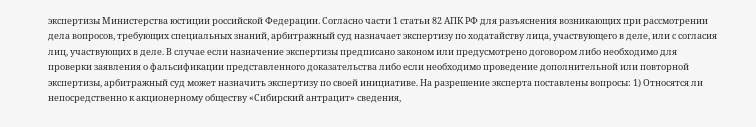экспертизы Министерства юстиции российской Федерации. Согласно части 1 статьи 82 АПК РФ для разъяснения возникающих при рассмотрении дела вопросов, требующих специальных знаний, арбитражный суд назначает экспертизу по ходатайству лица, участвующего в деле, или с согласия лиц, участвующих в деле. В случае если назначение экспертизы предписано законом или предусмотрено договором либо необходимо для проверки заявления о фальсификации представленного доказательства либо если необходимо проведение дополнительной или повторной экспертизы, арбитражный суд может назначить экспертизу по своей инициативе. На разрешение эксперта поставлены вопросы: 1) Относятся ли непосредственно к акционерному обществу «Сибирский антрацит» сведения,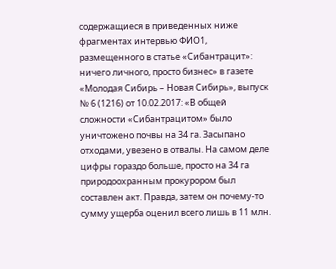содержащиеся в приведенных ниже фрагментах интервью ФИО1, размещенного в статье «Сибантрацит»: ничего личного, просто бизнес» в газете «Молодая Сибирь – Новая Сибирь», выпуск № 6 (1216) от 10.02.2017: «В общей сложности «Сибантрацитом» было уничтожено почвы на 34 га. Засыпано отходами, увезено в отвалы. На самом деле цифры гораздо больше, просто на 34 га природоохранным прокурором был составлен акт. Правда, затем он почему-то сумму ущерба оценил всего лишь в 11 млн.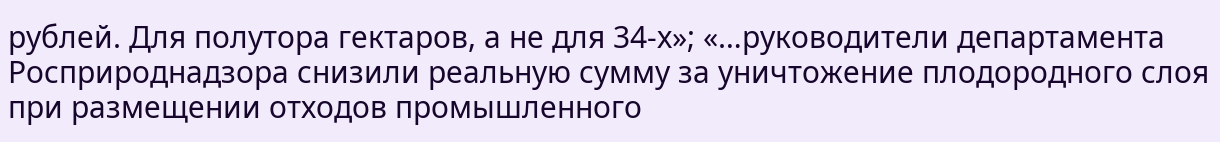рублей. Для полутора гектаров, а не для 34-х»; «…руководители департамента Росприроднадзора снизили реальную сумму за уничтожение плодородного слоя при размещении отходов промышленного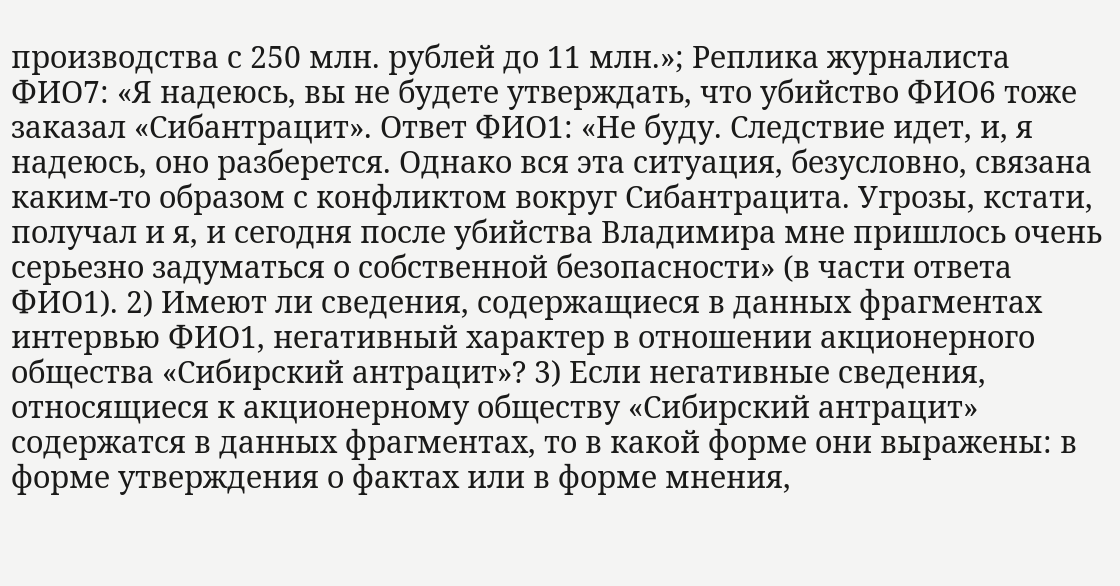производства с 250 млн. рублей до 11 млн.»; Реплика журналиста ФИО7: «Я надеюсь, вы не будете утверждать, что убийство ФИО6 тоже заказал «Сибантрацит». Ответ ФИО1: «Не буду. Следствие идет, и, я надеюсь, оно разберется. Однако вся эта ситуация, безусловно, связана каким-то образом с конфликтом вокруг Сибантрацита. Угрозы, кстати, получал и я, и сегодня после убийства Владимира мне пришлось очень серьезно задуматься о собственной безопасности» (в части ответа ФИО1). 2) Имеют ли сведения, содержащиеся в данных фрагментах интервью ФИО1, негативный характер в отношении акционерного общества «Сибирский антрацит»? 3) Если негативные сведения, относящиеся к акционерному обществу «Сибирский антрацит» содержатся в данных фрагментах, то в какой форме они выражены: в форме утверждения о фактах или в форме мнения,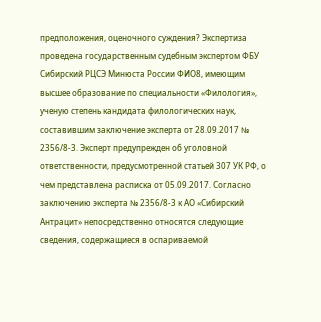предположения, оценочного суждения? Экспертиза проведена государственным судебным экспертом ФБУ Сибирский РЦСЭ Минюста России ФИО8, имеющим высшее образование по специальности «Филология», ученую степень кандидата филологических наук, составившим заключение эксперта от 28.09.2017 № 2356/8-3. Эксперт предупрежден об уголовной ответственности, предусмотренной статьей 307 УК РФ, о чем представлена расписка от 05.09.2017. Согласно заключению эксперта № 2356/8-3 к АО «Сибирский Антрацит» непосредственно относятся следующие сведения, содержащиеся в оспариваемой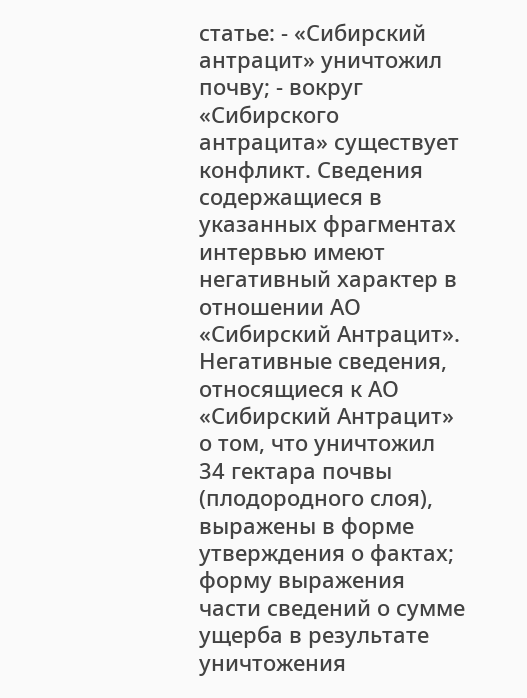статье: - «Сибирский антрацит» уничтожил почву; - вокруг «Сибирского антрацита» существует конфликт. Сведения содержащиеся в указанных фрагментах интервью имеют негативный характер в отношении АО «Сибирский Антрацит». Негативные сведения, относящиеся к АО «Сибирский Антрацит» о том, что уничтожил 34 гектара почвы (плодородного слоя), выражены в форме утверждения о фактах; форму выражения части сведений о сумме ущерба в результате уничтожения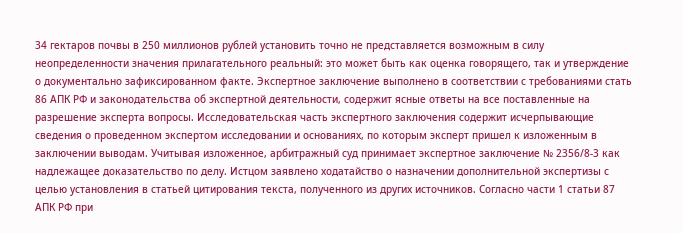34 гектаров почвы в 250 миллионов рублей установить точно не представляется возможным в силу неопределенности значения прилагательного реальный: это может быть как оценка говорящего, так и утверждение о документально зафиксированном факте. Экспертное заключение выполнено в соответствии с требованиями стать 86 АПК РФ и законодательства об экспертной деятельности, содержит ясные ответы на все поставленные на разрешение эксперта вопросы. Исследовательская часть экспертного заключения содержит исчерпывающие сведения о проведенном экспертом исследовании и основаниях, по которым эксперт пришел к изложенным в заключении выводам. Учитывая изложенное, арбитражный суд принимает экспертное заключение № 2356/8-3 как надлежащее доказательство по делу. Истцом заявлено ходатайство о назначении дополнительной экспертизы с целью установления в статьей цитирования текста, полученного из других источников. Согласно части 1 статьи 87 АПК РФ при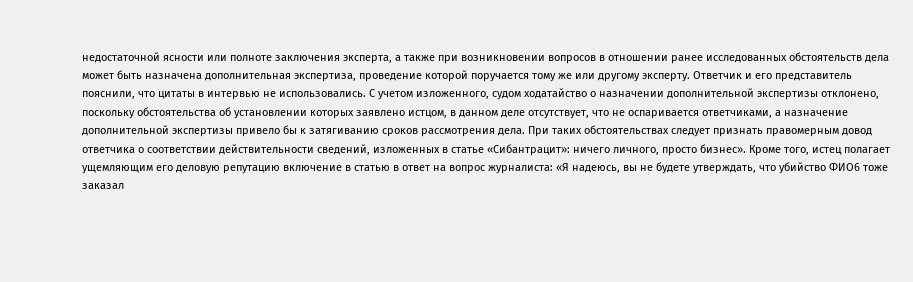недостаточной ясности или полноте заключения эксперта, а также при возникновении вопросов в отношении ранее исследованных обстоятельств дела может быть назначена дополнительная экспертиза, проведение которой поручается тому же или другому эксперту. Ответчик и его представитель пояснили, что цитаты в интервью не использовались. С учетом изложенного, судом ходатайство о назначении дополнительной экспертизы отклонено, поскольку обстоятельства об установлении которых заявлено истцом, в данном деле отсутствует, что не оспаривается ответчиками, а назначение дополнительной экспертизы привело бы к затягиванию сроков рассмотрения дела. При таких обстоятельствах следует признать правомерным довод ответчика о соответствии действительности сведений, изложенных в статье «Сибантрацит»: ничего личного, просто бизнес». Кроме того, истец полагает ущемляющим его деловую репутацию включение в статью в ответ на вопрос журналиста: «Я надеюсь, вы не будете утверждать, что убийство ФИО6 тоже заказал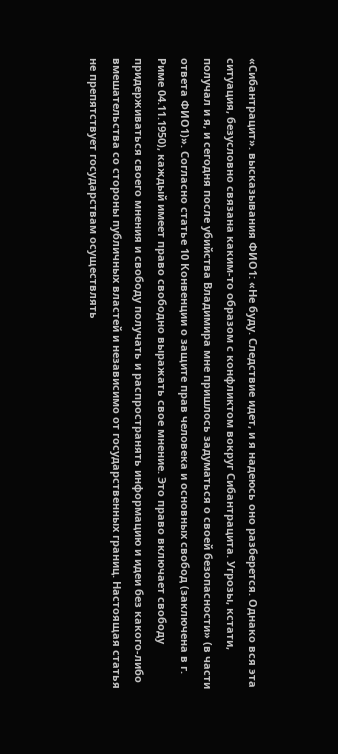«Сибантрацит». высказывания ФИО1: «Не буду. Следствие идет, и я надеюсь оно разберется. Однако вся эта ситуация, безусловно связана каким-то образом с конфликтом вокруг Сибантрацита. Угрозы, кстати, получал и я, и сегодня после убийства Владимира мне пришлось задуматься о своей безопасности» (в части ответа ФИО1)». Согласно статье 10 Конвенции о защите прав человека и основных свобод (заключена в г. Риме 04.11.1950), каждый имеет право свободно выражать свое мнение. Это право включает свободу придерживаться своего мнения и свободу получать и распространять информацию и идеи без какого-либо вмешательства со стороны публичных властей и независимо от государственных границ. Настоящая статья не препятствует государствам осуществлять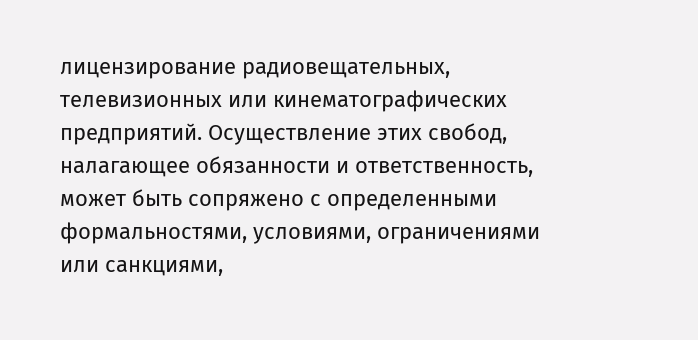лицензирование радиовещательных, телевизионных или кинематографических предприятий. Осуществление этих свобод, налагающее обязанности и ответственность, может быть сопряжено с определенными формальностями, условиями, ограничениями или санкциями,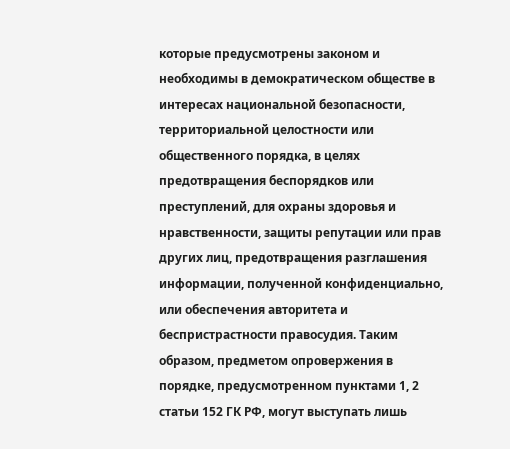которые предусмотрены законом и необходимы в демократическом обществе в интересах национальной безопасности, территориальной целостности или общественного порядка, в целях предотвращения беспорядков или преступлений, для охраны здоровья и нравственности, защиты репутации или прав других лиц, предотвращения разглашения информации, полученной конфиденциально, или обеспечения авторитета и беспристрастности правосудия. Таким образом, предметом опровержения в порядке, предусмотренном пунктами 1, 2 статьи 152 ГК РФ, могут выступать лишь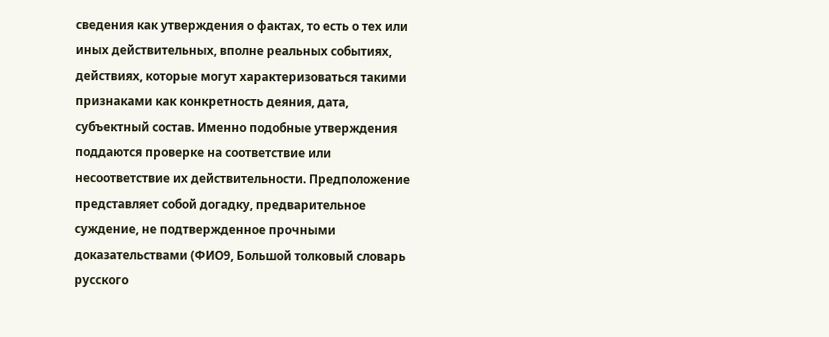сведения как утверждения о фактах, то есть о тех или иных действительных, вполне реальных событиях, действиях, которые могут характеризоваться такими признаками как конкретность деяния, дата, субъектный состав. Именно подобные утверждения поддаются проверке на соответствие или несоответствие их действительности. Предположение представляет собой догадку, предварительное суждение, не подтвержденное прочными доказательствами (ФИО9, Большой толковый словарь русского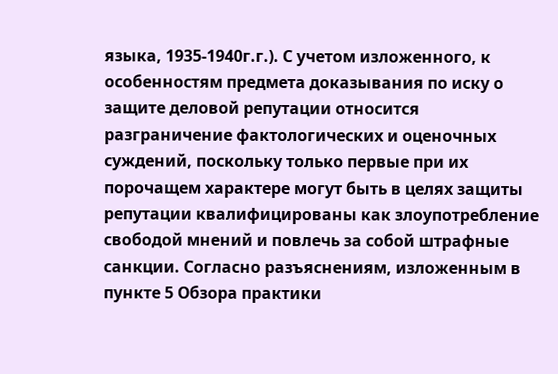языка, 1935-1940г.г.). С учетом изложенного, к особенностям предмета доказывания по иску о защите деловой репутации относится разграничение фактологических и оценочных суждений, поскольку только первые при их порочащем характере могут быть в целях защиты репутации квалифицированы как злоупотребление свободой мнений и повлечь за собой штрафные санкции. Согласно разъяснениям, изложенным в пункте 5 Обзора практики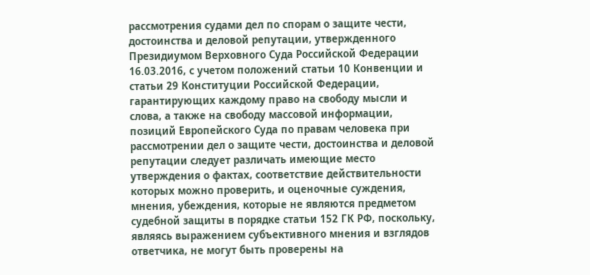рассмотрения судами дел по спорам о защите чести, достоинства и деловой репутации, утвержденного Президиумом Верховного Суда Российской Федерации 16.03.2016, с учетом положений статьи 10 Конвенции и статьи 29 Конституции Российской Федерации, гарантирующих каждому право на свободу мысли и слова, а также на свободу массовой информации, позиций Европейского Суда по правам человека при рассмотрении дел о защите чести, достоинства и деловой репутации следует различать имеющие место утверждения о фактах, соответствие действительности которых можно проверить, и оценочные суждения, мнения, убеждения, которые не являются предметом судебной защиты в порядке статьи 152 ГК РФ, поскольку, являясь выражением субъективного мнения и взглядов ответчика, не могут быть проверены на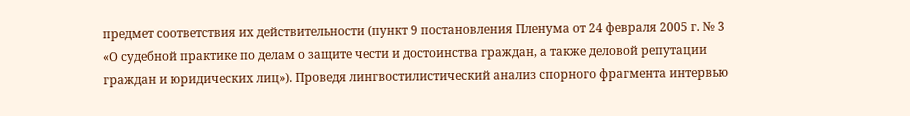предмет соответствия их действительности (пункт 9 постановления Пленума от 24 февраля 2005 г. № 3 «О судебной практике по делам о защите чести и достоинства граждан, а также деловой репутации граждан и юридических лиц»). Проведя лингвостилистический анализ спорного фрагмента интервью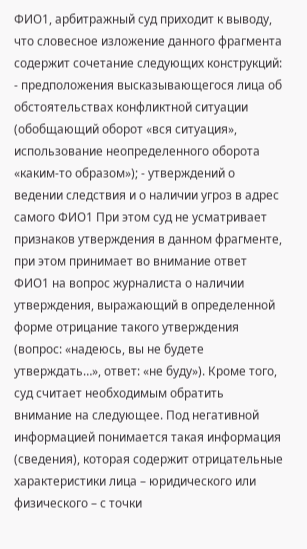ФИО1, арбитражный суд приходит к выводу, что словесное изложение данного фрагмента содержит сочетание следующих конструкций: - предположения высказывающегося лица об обстоятельствах конфликтной ситуации (обобщающий оборот «вся ситуация», использование неопределенного оборота «каким-то образом»); - утверждений о ведении следствия и о наличии угроз в адрес самого ФИО1 При этом суд не усматривает признаков утверждения в данном фрагменте, при этом принимает во внимание ответ ФИО1 на вопрос журналиста о наличии утверждения, выражающий в определенной форме отрицание такого утверждения (вопрос: «надеюсь, вы не будете утверждать…», ответ: «не буду»). Кроме того, суд считает необходимым обратить внимание на следующее. Под негативной информацией понимается такая информация (сведения), которая содержит отрицательные характеристики лица – юридического или физического – с точки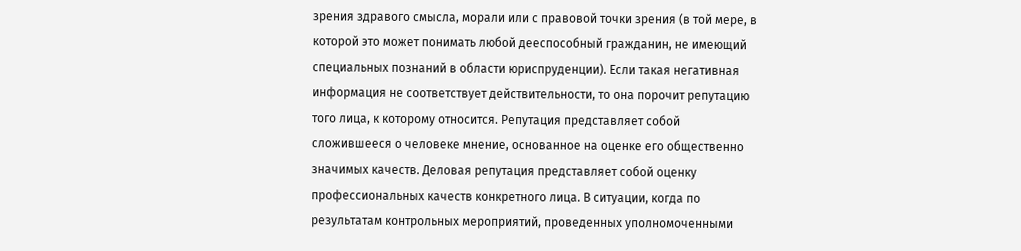зрения здравого смысла, морали или с правовой точки зрения (в той мере, в которой это может понимать любой дееспособный гражданин, не имеющий специальных познаний в области юриспруденции). Если такая негативная информация не соответствует действительности, то она порочит репутацию того лица, к которому относится. Репутация представляет собой сложившееся о человеке мнение, основанное на оценке его общественно значимых качеств. Деловая репутация представляет собой оценку профессиональных качеств конкретного лица. В ситуации, когда по результатам контрольных мероприятий, проведенных уполномоченными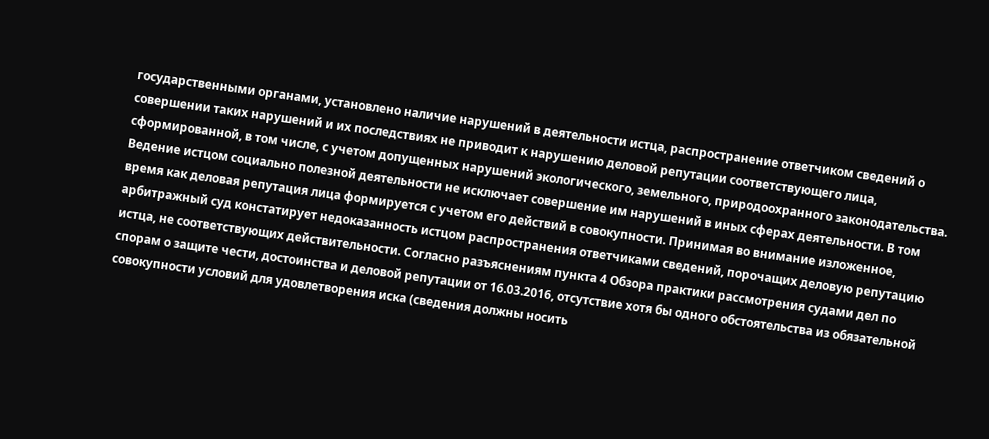государственными органами, установлено наличие нарушений в деятельности истца, распространение ответчиком сведений о совершении таких нарушений и их последствиях не приводит к нарушению деловой репутации соответствующего лица, сформированной, в том числе, с учетом допущенных нарушений экологического, земельного, природоохранного законодательства. Ведение истцом социально полезной деятельности не исключает совершение им нарушений в иных сферах деятельности. В том время как деловая репутация лица формируется с учетом его действий в совокупности. Принимая во внимание изложенное, арбитражный суд констатирует недоказанность истцом распространения ответчиками сведений, порочащих деловую репутацию истца, не соответствующих действительности. Согласно разъяснениям пункта 4 Обзора практики рассмотрения судами дел по спорам о защите чести, достоинства и деловой репутации от 16.03.2016, отсутствие хотя бы одного обстоятельства из обязательной совокупности условий для удовлетворения иска (сведения должны носить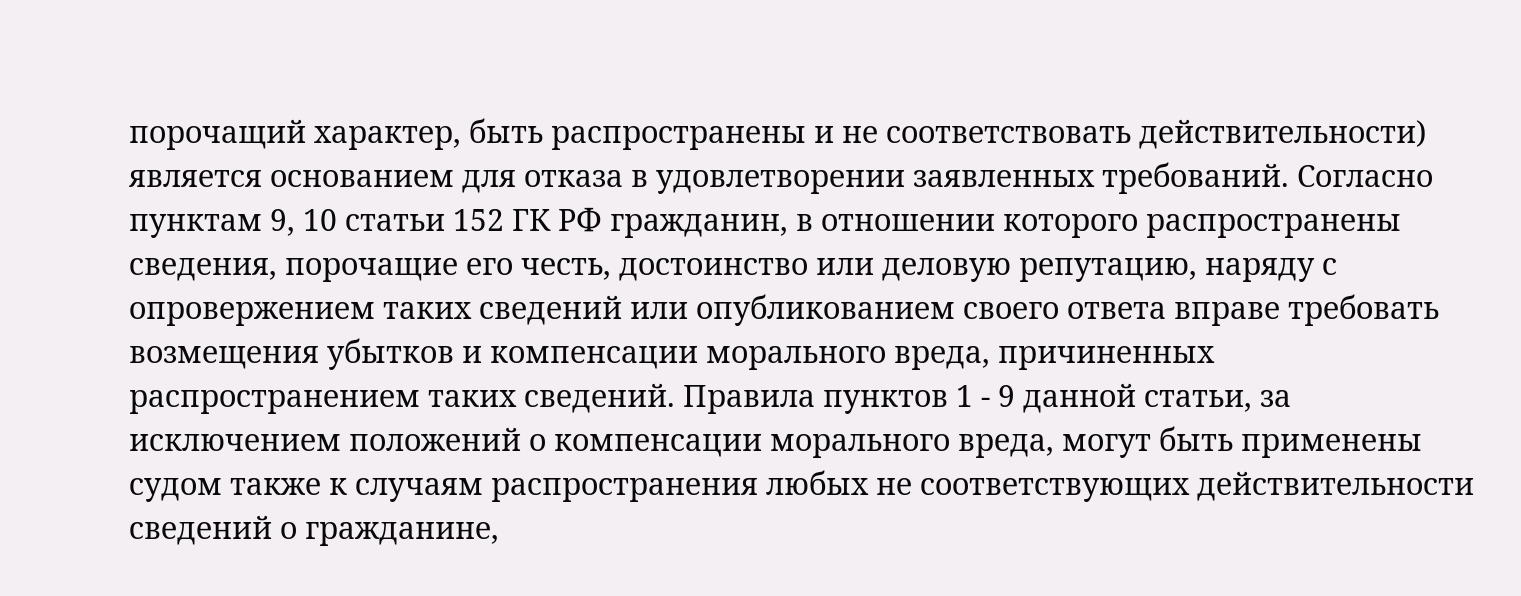порочащий характер, быть распространены и не соответствовать действительности) является основанием для отказа в удовлетворении заявленных требований. Согласно пунктам 9, 10 статьи 152 ГК РФ гражданин, в отношении которого распространены сведения, порочащие его честь, достоинство или деловую репутацию, наряду с опровержением таких сведений или опубликованием своего ответа вправе требовать возмещения убытков и компенсации морального вреда, причиненных распространением таких сведений. Правила пунктов 1 - 9 данной статьи, за исключением положений о компенсации морального вреда, могут быть применены судом также к случаям распространения любых не соответствующих действительности сведений о гражданине,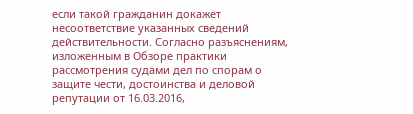если такой гражданин докажет несоответствие указанных сведений действительности. Согласно разъяснениям, изложенным в Обзоре практики рассмотрения судами дел по спорам о защите чести, достоинства и деловой репутации от 16.03.2016,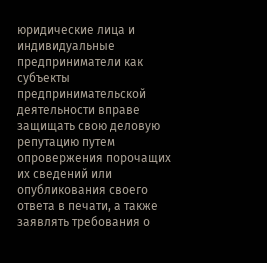юридические лица и индивидуальные предприниматели как субъекты предпринимательской деятельности вправе защищать свою деловую репутацию путем опровержения порочащих их сведений или опубликования своего ответа в печати, а также заявлять требования о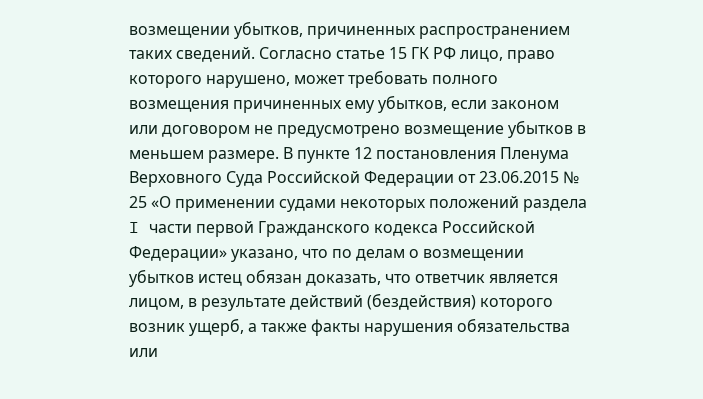возмещении убытков, причиненных распространением таких сведений. Согласно статье 15 ГК РФ лицо, право которого нарушено, может требовать полного возмещения причиненных ему убытков, если законом или договором не предусмотрено возмещение убытков в меньшем размере. В пункте 12 постановления Пленума Верховного Суда Российской Федерации от 23.06.2015 № 25 «О применении судами некоторых положений раздела I части первой Гражданского кодекса Российской Федерации» указано, что по делам о возмещении убытков истец обязан доказать, что ответчик является лицом, в результате действий (бездействия) которого возник ущерб, а также факты нарушения обязательства или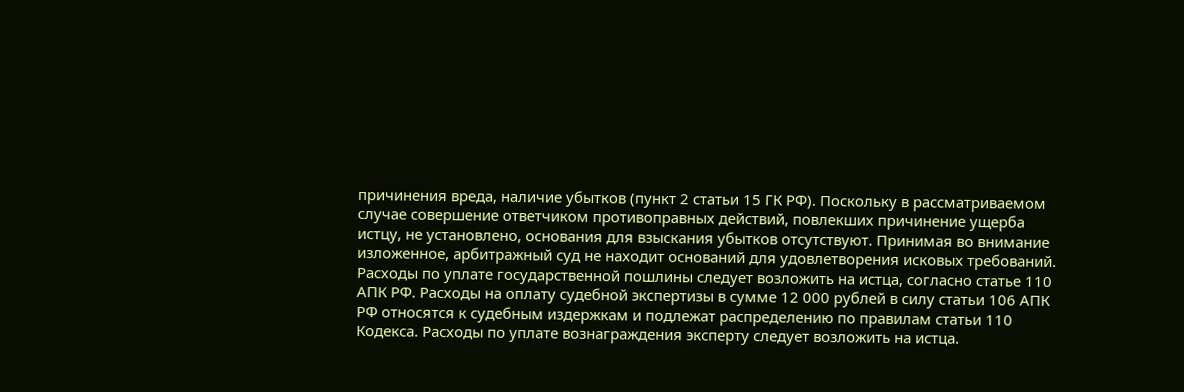причинения вреда, наличие убытков (пункт 2 статьи 15 ГК РФ). Поскольку в рассматриваемом случае совершение ответчиком противоправных действий, повлекших причинение ущерба истцу, не установлено, основания для взыскания убытков отсутствуют. Принимая во внимание изложенное, арбитражный суд не находит оснований для удовлетворения исковых требований. Расходы по уплате государственной пошлины следует возложить на истца, согласно статье 110 АПК РФ. Расходы на оплату судебной экспертизы в сумме 12 000 рублей в силу статьи 106 АПК РФ относятся к судебным издержкам и подлежат распределению по правилам статьи 110 Кодекса. Расходы по уплате вознаграждения эксперту следует возложить на истца.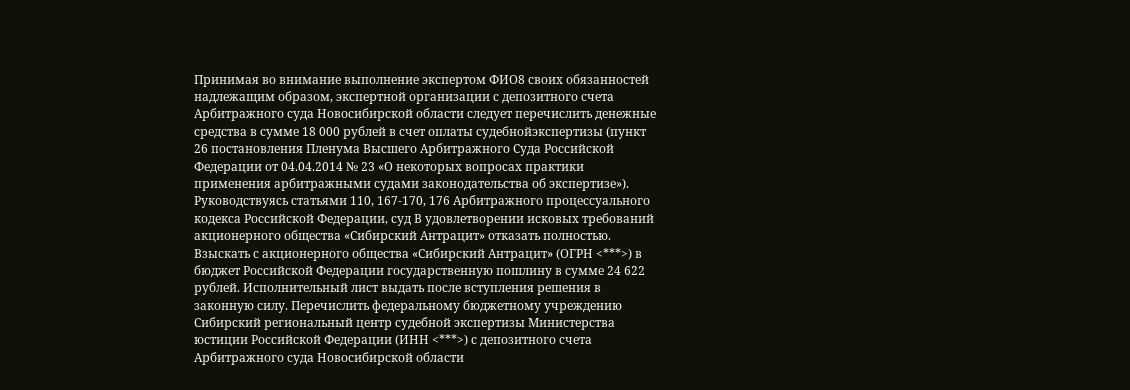Принимая во внимание выполнение экспертом ФИО8 своих обязанностей надлежащим образом, экспертной организации с депозитного счета Арбитражного суда Новосибирской области следует перечислить денежные средства в сумме 18 000 рублей в счет оплаты судебнойэкспертизы (пункт 26 постановления Пленума Высшего Арбитражного Суда Российской Федерации от 04.04.2014 № 23 «О некоторых вопросах практики применения арбитражными судами законодательства об экспертизе»). Руководствуясь статьями 110, 167-170, 176 Арбитражного процессуального кодекса Российской Федерации, суд В удовлетворении исковых требований акционерного общества «Сибирский Антрацит» отказать полностью. Взыскать с акционерного общества «Сибирский Антрацит» (ОГРН <***>) в бюджет Российской Федерации государственную пошлину в сумме 24 622 рублей. Исполнительный лист выдать после вступления решения в законную силу. Перечислить федеральному бюджетному учреждению Сибирский региональный центр судебной экспертизы Министерства юстиции Российской Федерации (ИНН <***>) с депозитного счета Арбитражного суда Новосибирской области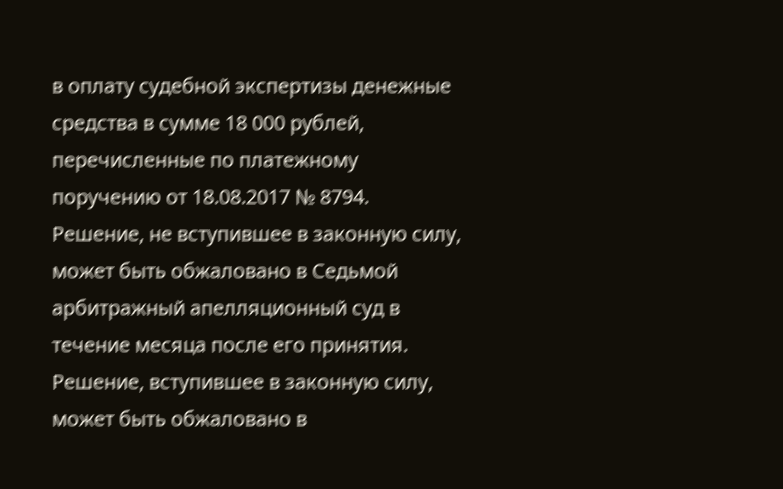в оплату судебной экспертизы денежные средства в сумме 18 000 рублей, перечисленные по платежному поручению от 18.08.2017 № 8794. Решение, не вступившее в законную силу, может быть обжаловано в Седьмой арбитражный апелляционный суд в течение месяца после его принятия. Решение, вступившее в законную силу, может быть обжаловано в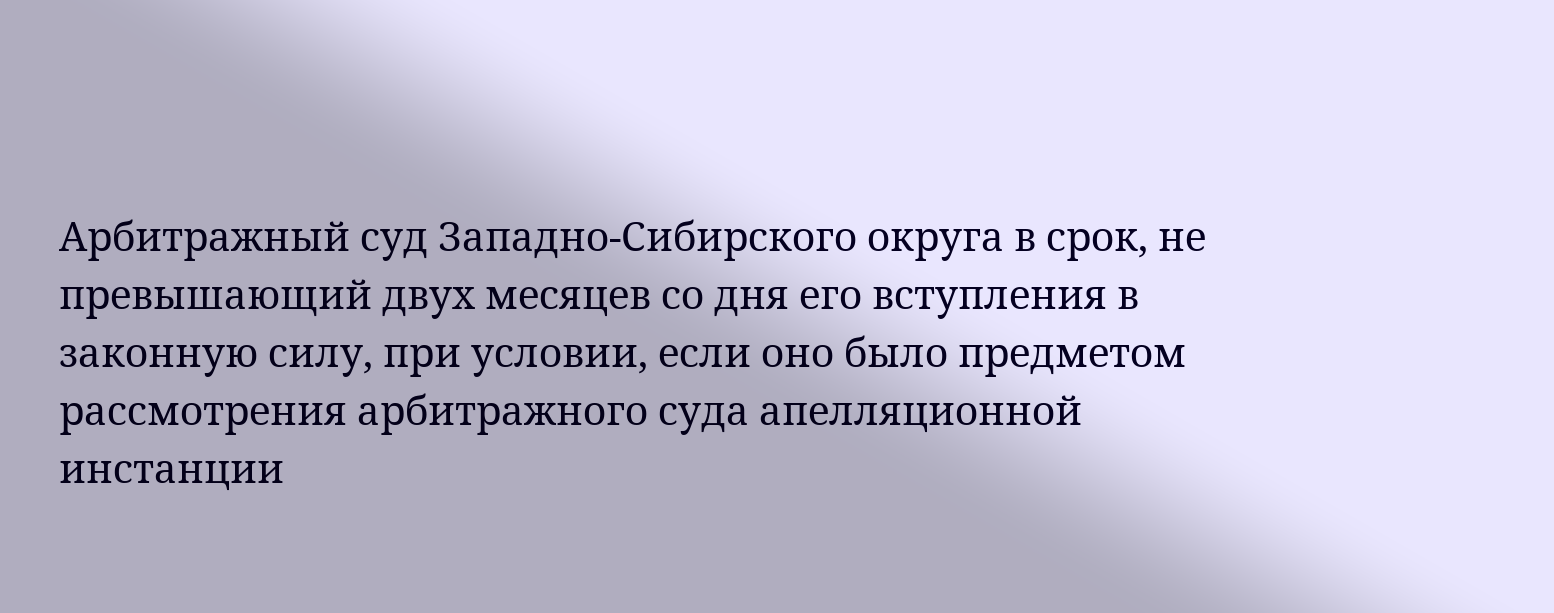Арбитражный суд Западно-Сибирского округа в срок, не превышающий двух месяцев со дня его вступления в законную силу, при условии, если оно было предметом рассмотрения арбитражного суда апелляционной инстанции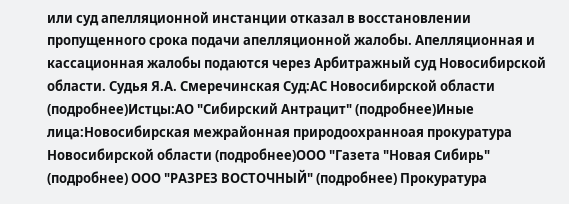или суд апелляционной инстанции отказал в восстановлении пропущенного срока подачи апелляционной жалобы. Апелляционная и кассационная жалобы подаются через Арбитражный суд Новосибирской области. Судья Я.А. Смеречинская Суд:АС Новосибирской области (подробнее)Истцы:АО "Сибирский Антрацит" (подробнее)Иные лица:Новосибирская межрайонная природоохранноая прокуратура Новосибирской области (подробнее)ООО "Газета "Новая Сибирь" (подробнее) ООО "РАЗРЕЗ ВОСТОЧНЫЙ" (подробнее) Прокуратура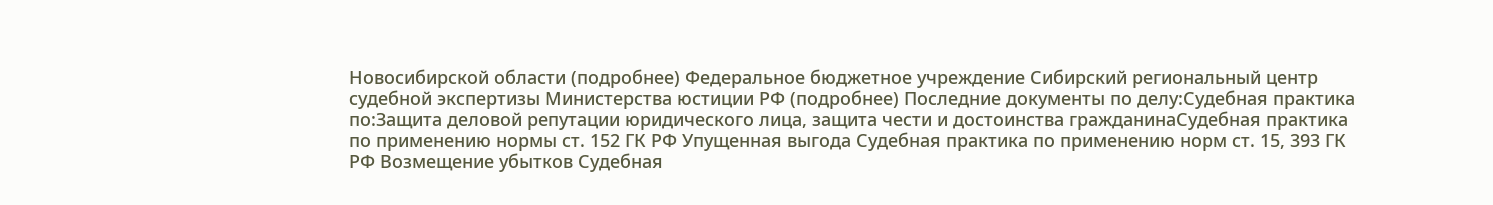Новосибирской области (подробнее) Федеральное бюджетное учреждение Сибирский региональный центр судебной экспертизы Министерства юстиции РФ (подробнее) Последние документы по делу:Судебная практика по:Защита деловой репутации юридического лица, защита чести и достоинства гражданинаСудебная практика по применению нормы ст. 152 ГК РФ Упущенная выгода Судебная практика по применению норм ст. 15, 393 ГК РФ Возмещение убытков Судебная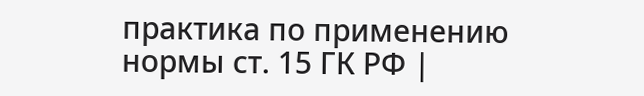практика по применению нормы ст. 15 ГК РФ |